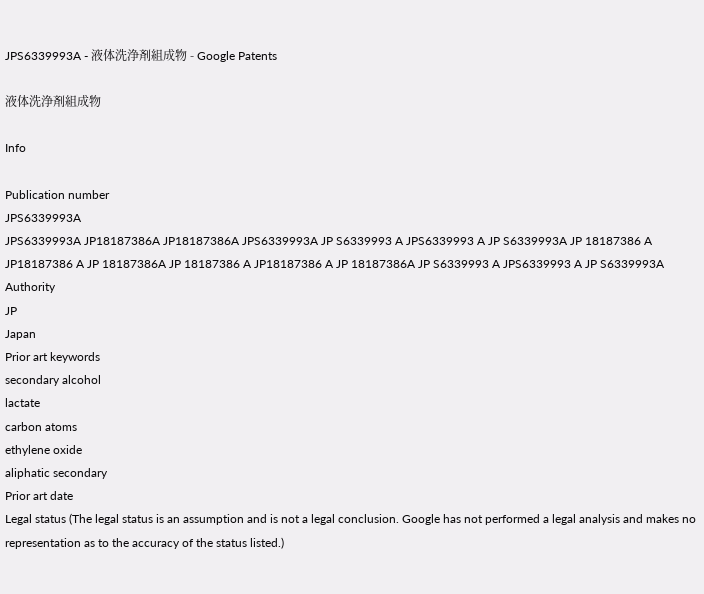JPS6339993A - 液体洗浄剤組成物 - Google Patents

液体洗浄剤組成物

Info

Publication number
JPS6339993A
JPS6339993A JP18187386A JP18187386A JPS6339993A JP S6339993 A JPS6339993 A JP S6339993A JP 18187386 A JP18187386 A JP 18187386A JP 18187386 A JP18187386 A JP 18187386A JP S6339993 A JPS6339993 A JP S6339993A
Authority
JP
Japan
Prior art keywords
secondary alcohol
lactate
carbon atoms
ethylene oxide
aliphatic secondary
Prior art date
Legal status (The legal status is an assumption and is not a legal conclusion. Google has not performed a legal analysis and makes no representation as to the accuracy of the status listed.)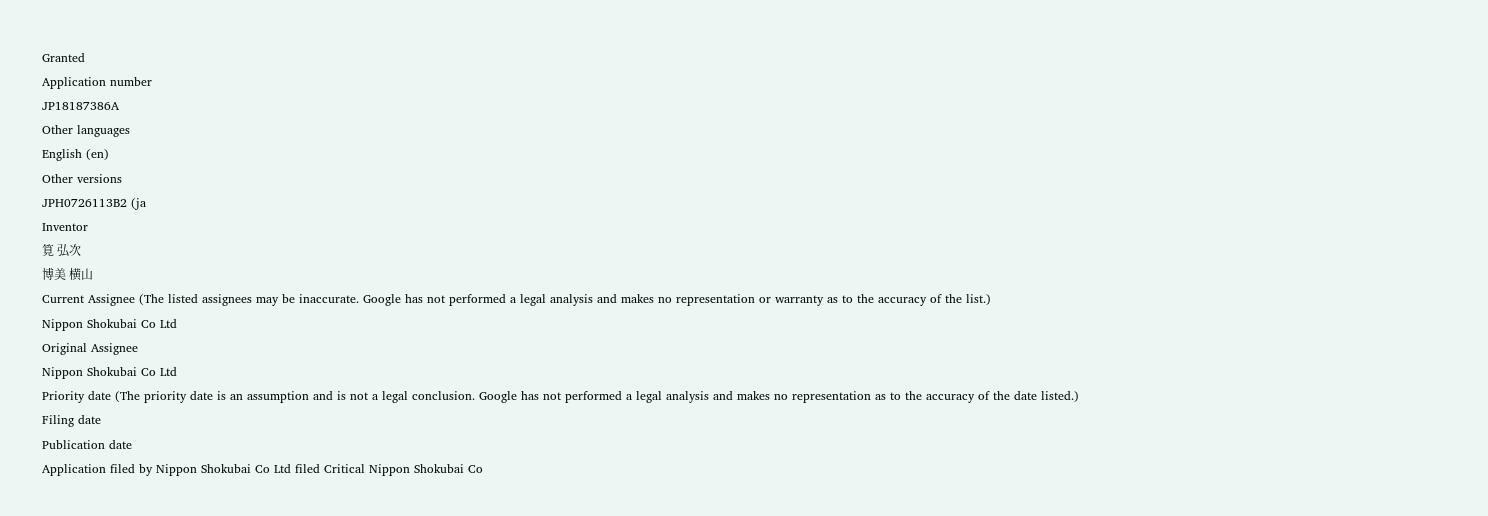Granted
Application number
JP18187386A
Other languages
English (en)
Other versions
JPH0726113B2 (ja
Inventor
筧 弘次
博美 横山
Current Assignee (The listed assignees may be inaccurate. Google has not performed a legal analysis and makes no representation or warranty as to the accuracy of the list.)
Nippon Shokubai Co Ltd
Original Assignee
Nippon Shokubai Co Ltd
Priority date (The priority date is an assumption and is not a legal conclusion. Google has not performed a legal analysis and makes no representation as to the accuracy of the date listed.)
Filing date
Publication date
Application filed by Nippon Shokubai Co Ltd filed Critical Nippon Shokubai Co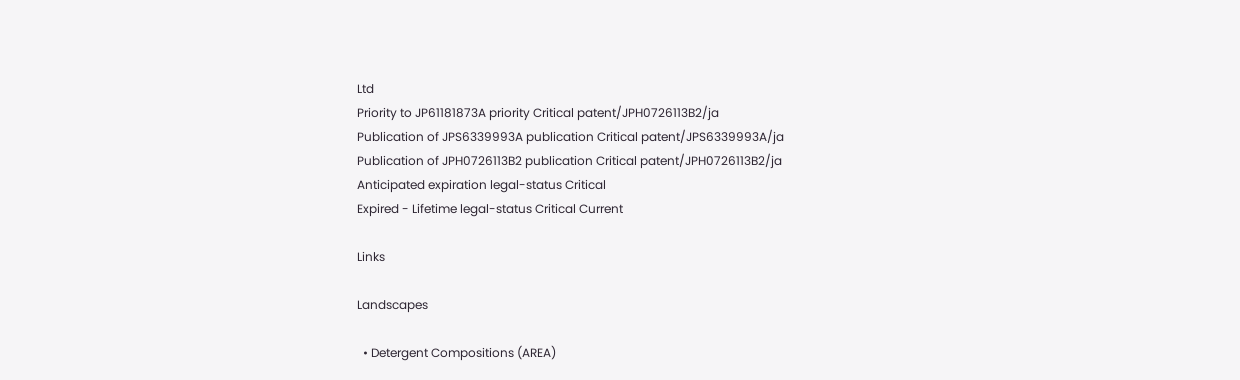Ltd
Priority to JP61181873A priority Critical patent/JPH0726113B2/ja
Publication of JPS6339993A publication Critical patent/JPS6339993A/ja
Publication of JPH0726113B2 publication Critical patent/JPH0726113B2/ja
Anticipated expiration legal-status Critical
Expired - Lifetime legal-status Critical Current

Links

Landscapes

  • Detergent Compositions (AREA)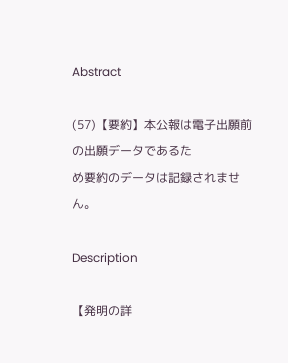Abstract

(57)【要約】本公報は電子出願前の出願データであるた
め要約のデータは記録されません。

Description

【発明の詳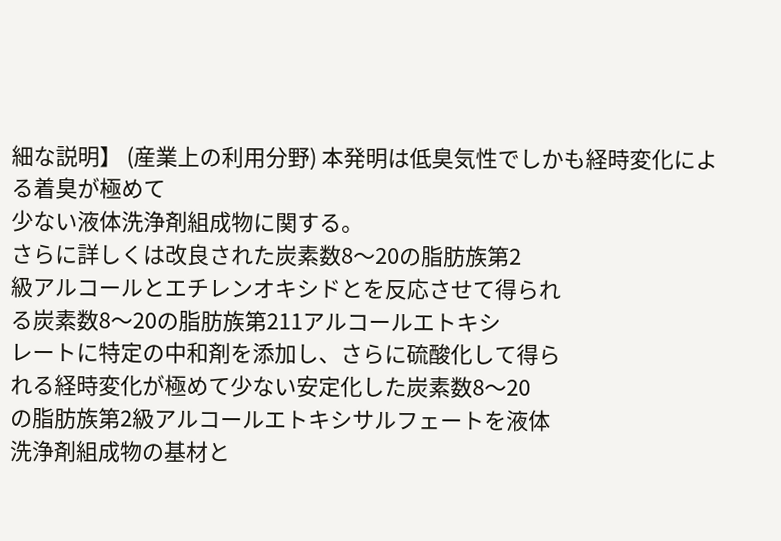細な説明】 (産業上の利用分野) 本発明は低臭気性でしかも経時変化による着臭が極めて
少ない液体洗浄剤組成物に関する。
さらに詳しくは改良された炭素数8〜20の脂肪族第2
級アルコールとエチレンオキシドとを反応させて得られ
る炭素数8〜20の脂肪族第211アルコールエトキシ
レートに特定の中和剤を添加し、さらに硫酸化して得ら
れる経時変化が極めて少ない安定化した炭素数8〜20
の脂肪族第2級アルコールエトキシサルフェートを液体
洗浄剤組成物の基材と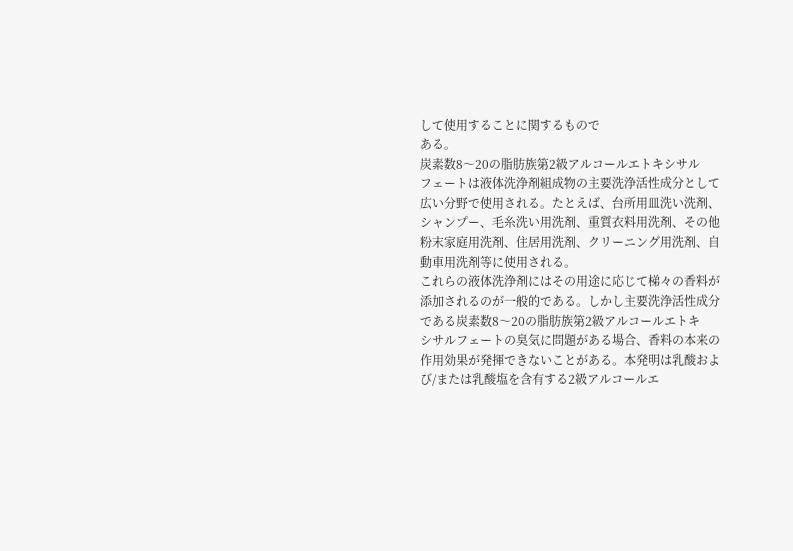して使用することに関するもので
ある。
炭素数8〜20の脂肪族第2級アルコールエトキシサル
フェートは液体洗浄剤組成物の主要洗浄活性成分として
広い分野で使用される。たとえば、台所用皿洗い洗剤、
シャンプー、毛糸洗い用洗剤、重質衣料用洗剤、その他
粉末家庭用洗剤、住居用洗剤、クリーニング用洗剤、自
動車用洗剤等に使用される。
これらの液体洗浄剤にはその用途に応じて梯々の香料が
添加されるのが一般的である。しかし主要洗浄活性成分
である炭素数8〜20の脂肪族第2級アルコールエトキ
シサルフェートの臭気に問題がある場合、香料の本来の
作用効果が発揮できないことがある。本発明は乳酸およ
び/または乳酸塩を含有する2級アルコールエ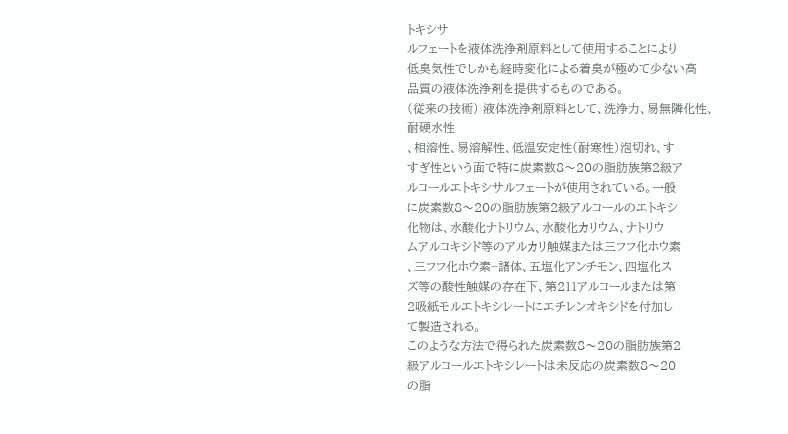トキシサ
ルフェートを液体洗浄剤原料として使用することにより
低臭気性でしかも経時変化による着臭が極めて少ない高
品質の液体洗浄剤を提供するものである。
(従来の技術) 液体洗浄剤原料として、洗浄力、易無隣化性、耐硬水性
、相溶性、易溶解性、低温安定性(耐寒性)泡切れ、す
すぎ性という面で特に炭素数8〜20の脂肪族第2級ア
ルコールエトキシサルフェートが使用されている。一般
に炭素数8〜20の脂肪族第2級アルコールのエトキシ
化物は、水酸化ナトリウム、水酸化カリウム、ナトリウ
ムアルコキシド等のアルカリ触媒または三フフ化ホウ素
、三フフ化ホウ素−諸体、五塩化アンチモン、四塩化ス
ズ等の酸性触媒の存在下、第211アルコールまたは第
2吸紙モルエトキシレートにエチレンオキシドを付加し
て製造される。
このような方法で得られた炭素数8〜20の脂肪族第2
級アルコールエトキシレートは未反応の炭素数8〜20
の脂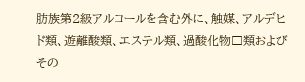肪族第2級アルコールを含む外に、触媒、アルデヒ
ド類、遊離酸類、エステル類、過酸化物□類およびその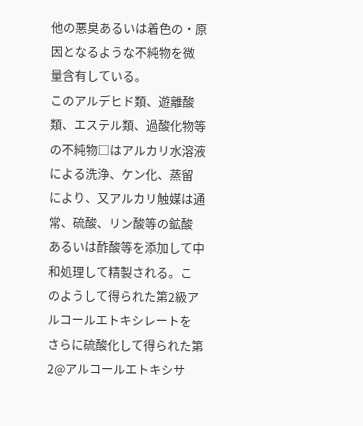他の悪臭あるいは着色の・原因となるような不純物を微
量含有している。
このアルデヒド類、遊離酸類、エステル類、過酸化物等
の不純物□はアルカリ水溶液による洗浄、ケン化、蒸留
により、又アルカリ触媒は通常、硫酸、リン酸等の鉱酸
あるいは酢酸等を添加して中和処理して精製される。こ
のようして得られた第2級アルコールエトキシレートを
さらに硫酸化して得られた第2@アルコールエトキシサ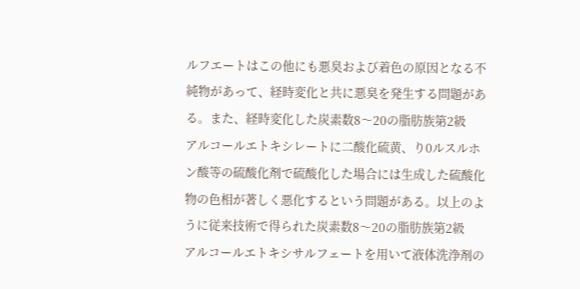ルフエートはこの他にも悪臭および着色の原因となる不
純物があって、経時変化と共に悪臭を発生する問題があ
る。また、経時変化した炭素数8〜20の脂肪族第2級
アルコールエトキシレートに二酸化硫黄、り0ルスルホ
ン酸等の硫酸化剤で硫酸化した場合には生成した硫酸化
物の色相が著しく悪化するという問題がある。以上のよ
うに従来技術で得られた炭素数8〜20の脂肪族第2級
アルコールエトキシサルフェートを用いて液体洗浄剤の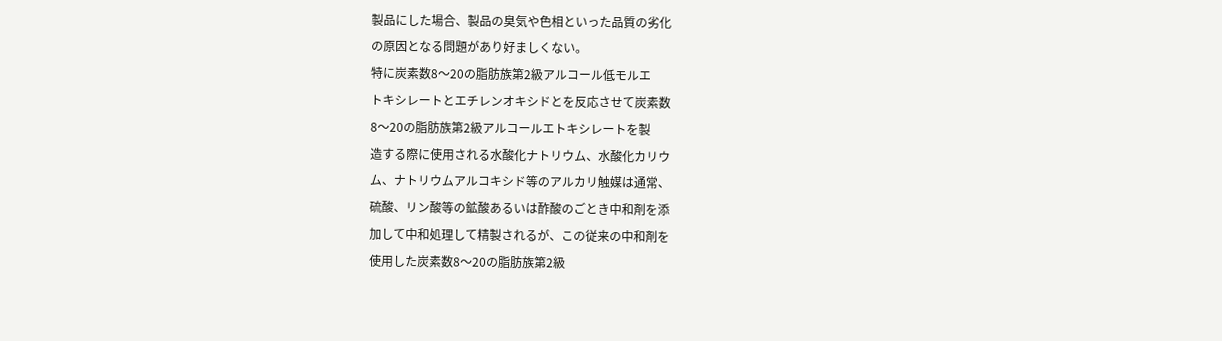製品にした場合、製品の臭気や色相といった品質の劣化
の原因となる問題があり好ましくない。
特に炭素数8〜20の脂肪族第2級アルコール低モルエ
トキシレートとエチレンオキシドとを反応させて炭素数
8〜20の脂肪族第2級アルコールエトキシレートを製
造する際に使用される水酸化ナトリウム、水酸化カリウ
ム、ナトリウムアルコキシド等のアルカリ触媒は通常、
硫酸、リン酸等の鉱酸あるいは酢酸のごとき中和剤を添
加して中和処理して精製されるが、この従来の中和剤を
使用した炭素数8〜20の脂肪族第2級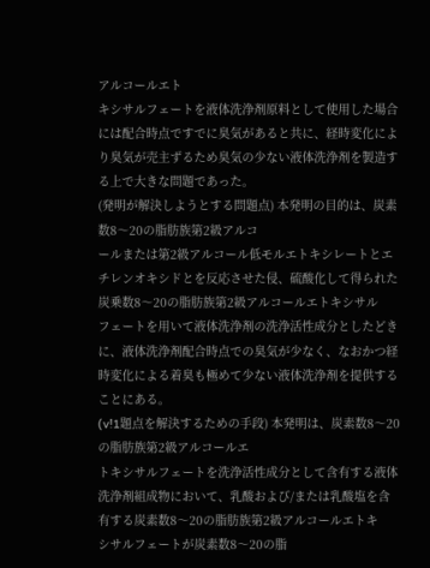アルコールエト
キシサルフェートを液体洗浄剤原料として使用した場合
には配合時点ですでに臭気があると共に、経時変化によ
り臭気が売主ずるため臭気の少ない液体洗浄剤を製造す
る上で大きな問題であった。
(発明が解決しようとする問題点) 本発明の目的は、炭素数8〜20の脂肪族第2級アルコ
ールまたは第2級アルコール低モルエトキシレートとエ
チレンオキシドとを反応させた侵、硫酸化して得られた
炭乗数8〜20の脂肪族第2級アルコールエトキシサル
フェートを用いて液体洗浄剤の洗浄活性成分としたどき
に、液体洗浄剤配合時点での臭気が少なく、なおかつ経
時変化による着臭も極めて少ない液体洗浄剤を提供する
ことにある。
(v!1題点を解決するための手段) 本発明は、炭素数8〜20の脂肪族第2級アルコールエ
トキシサルフェートを洗浄活性成分として含有する液体
洗浄剤組成物において、乳酸および/または乳酸塩を含
有する炭素数8〜20の脂肪族第2級アルコールエトキ
シサルフェートが炭素数8〜20の脂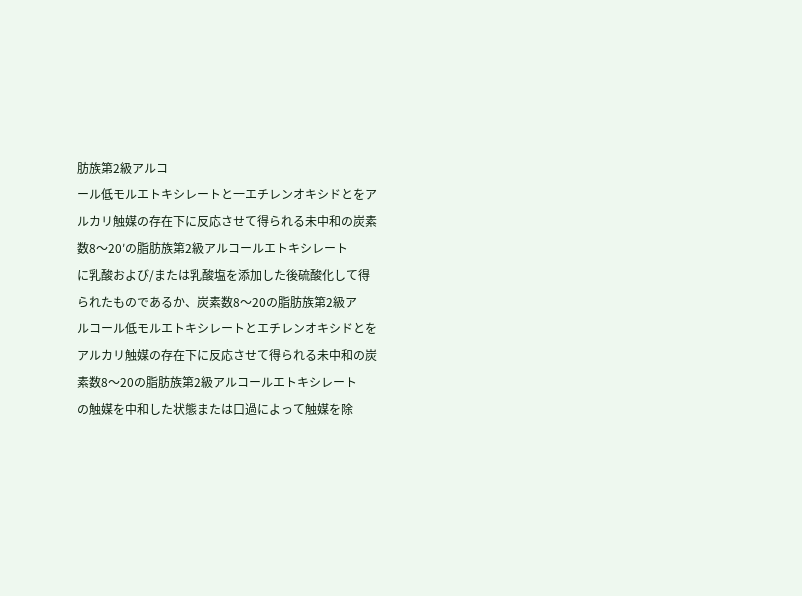肪族第2級アルコ
ール低モルエトキシレートと一エチレンオキシドとをア
ルカリ触媒の存在下に反応させて得られる未中和の炭素
数8〜20′の脂肪族第2級アルコールエトキシレート
に乳酸および/または乳酸塩を添加した後硫酸化して得
られたものであるか、炭素数8〜20の脂肪族第2級ア
ルコール低モルエトキシレートとエチレンオキシドとを
アルカリ触媒の存在下に反応させて得られる未中和の炭
素数8〜20の脂肪族第2級アルコールエトキシレート
の触媒を中和した状態または口過によって触媒を除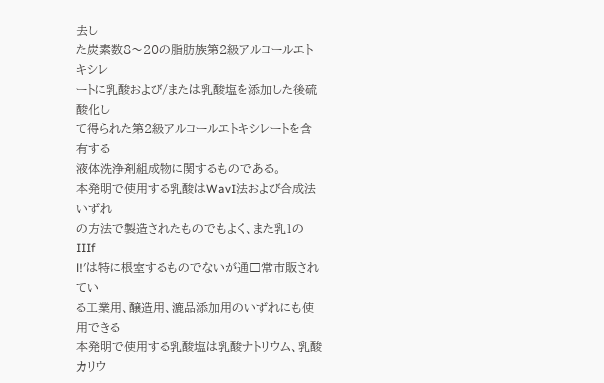去し
た炭素数8〜20の脂肪族第2級アルコールエトキシレ
ートに乳酸および/または乳酸塩を添加した後硫酸化し
て得られた第2級アルコールエトキシレートを含有する
液体洗浄剤組成物に関するものである。
本発明で使用する乳酸はWavI法および合成法いずれ
の方法で製造されたものでもよく、また乳1のIIIf
l!′は特に根室するものでないが通□常市販されてい
る工業用、醸造用、漉品添加用のいずれにも使用できる
本発明で使用する乳酸塩は乳酸ナトリウム、乳酸カリウ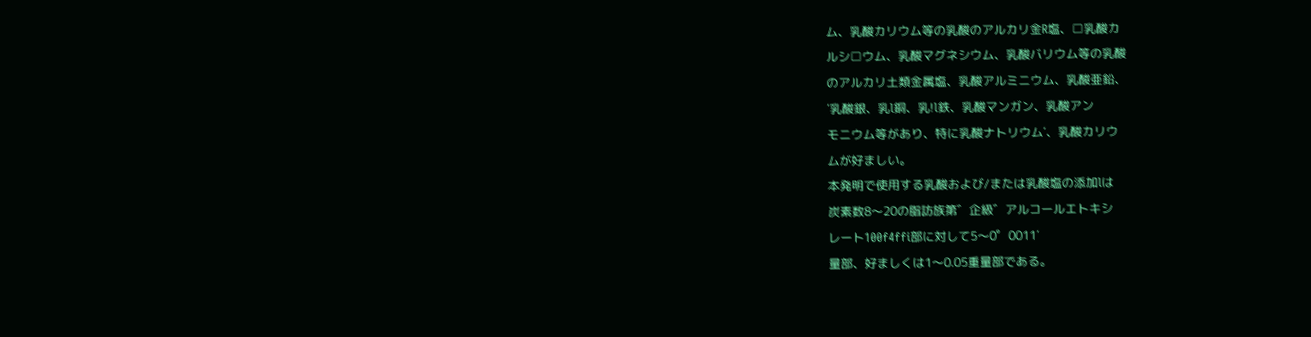ム、乳酸カリウム等の乳酸のアルカリ金R塩、□乳酸カ
ルシ□ウム、乳酸マグネシウム、乳酸バリウム等の乳酸
のアルカリ土類金属塩、乳酸アルミニウム、乳酸亜鉛、
′乳酸銀、乳l銅、乳!l鉄、乳酸マンガン、乳酸アン
モニウム等があり、特に乳酸ナトリウム′、乳酸カリウ
ムが好ましい。
本発明で使用する乳酸および/または乳酸塩の添加lは
炭素数8〜20の脂訪族第゛企級゛アルコールエトキシ
レート100f4ffi部に対して5〜0゜0011′
量部、好ましくは1〜0.05重量部である。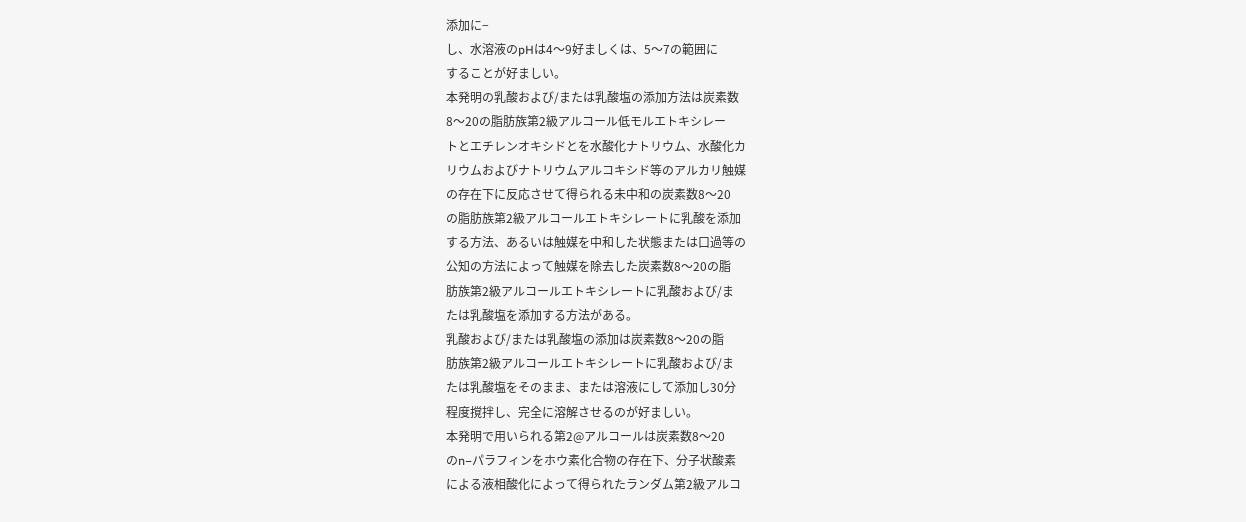添加に−
し、水溶液のpHは4〜9好ましくは、5〜7の範囲に
することが好ましい。
本発明の乳酸および/または乳酸塩の添加方法は炭素数
8〜20の脂肪族第2級アルコール低モルエトキシレー
トとエチレンオキシドとを水酸化ナトリウム、水酸化カ
リウムおよびナトリウムアルコキシド等のアルカリ触媒
の存在下に反応させて得られる未中和の炭素数8〜20
の脂肪族第2級アルコールエトキシレートに乳酸を添加
する方法、あるいは触媒を中和した状態または口過等の
公知の方法によって触媒を除去した炭素数8〜20の脂
肪族第2級アルコールエトキシレートに乳酸および/ま
たは乳酸塩を添加する方法がある。
乳酸および/または乳酸塩の添加は炭素数8〜20の脂
肪族第2級アルコールエトキシレートに乳酸および/ま
たは乳酸塩をそのまま、または溶液にして添加し30分
程度撹拌し、完全に溶解させるのが好ましい。
本発明で用いられる第2@アルコールは炭素数8〜20
のn−パラフィンをホウ素化合物の存在下、分子状酸素
による液相酸化によって得られたランダム第2級アルコ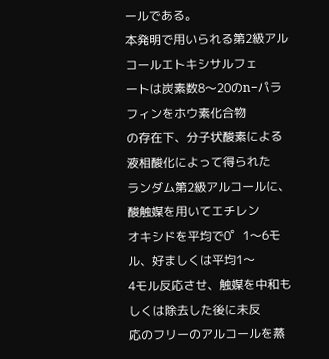ールである。
本発明で用いられる第2級アルコールエトキシサルフェ
ートは炭素数8〜20のn−パラフィンをホウ素化合物
の存在下、分子状酸素による液相酸化によって得られた
ランダム第2級アルコールに、酸触媒を用いてエチレン
オキシドを平均で0゜1〜6モル、好ましくは平均1〜
4モル反応させ、触媒を中和もしくは除去した後に未反
応のフリーのアルコールを蒸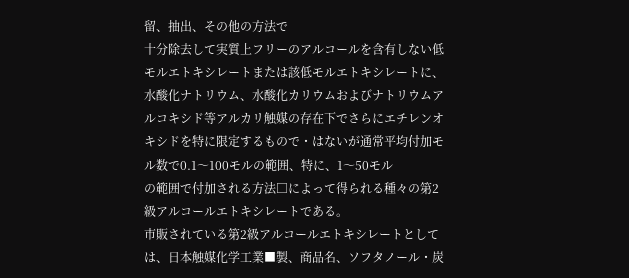留、抽出、その他の方法で
十分除去して実質上フリーのアルコールを含有しない低
モルエトキシレートまたは該低モルエトキシレートに、
水酸化ナトリウム、水酸化カリウムおよびナトリウムア
ルコキシド等アルカリ触媒の存在下でさらにエチレンオ
キシドを特に限定するもので・はないが通常平均付加モ
ル数で0.1〜100モルの範囲、特に、1〜50モル
の範囲で付加される方法□によって得られる種々の第2
級アルコールエトキシレートである。
市販されている第2級アルコールエトキシレートとして
は、日本触媒化学工業■製、商品名、ソフタノール・炭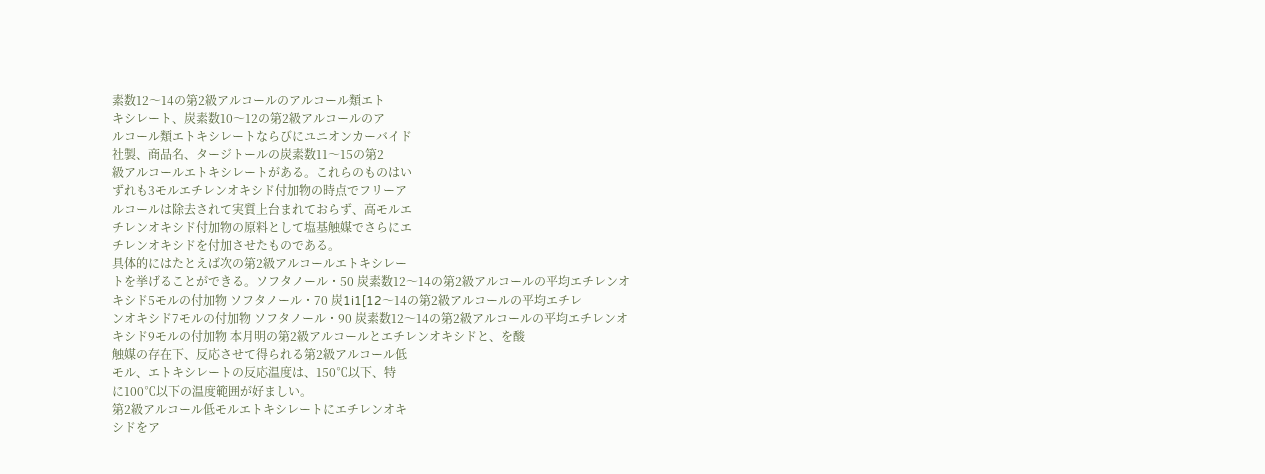素数12〜14の第2級アルコールのアルコール類エト
キシレート、炭素数10〜12の第2級アルコールのア
ルコール類エトキシレートならびにユニオンカーバイド
社製、商品名、タージトールの炭素数11〜15の第2
級アルコールエトキシレートがある。これらのものはい
ずれも3モルエチレンオキシド付加物の時点でフリーア
ルコールは除去されて実質上台まれておらず、高モルエ
チレンオキシド付加物の原料として塩基触媒でさらにエ
チレンオキシドを付加させたものである。
具体的にはたとえば次の第2級アルコールエトキシレー
トを挙げることができる。ソフタノール・50 炭素数12〜14の第2級アルコールの平均エチレンオ
キシド5モルの付加物 ソフタノール・70 炭1i1[12〜14の第2級アルコールの平均エチレ
ンオキシド7モルの付加物 ソフタノール・90 炭素数12〜14の第2級アルコールの平均エチレンオ
キシド9モルの付加物 本月明の第2級アルコールとエチレンオキシドと、を酸
触媒の存在下、反応させて得られる第2級アルコール低
モル、エトキシレートの反応温度は、150℃以下、特
に100℃以下の温度範囲が好ましい。
第2級アルコール低モルエトキシレートにエチレンオキ
シドをア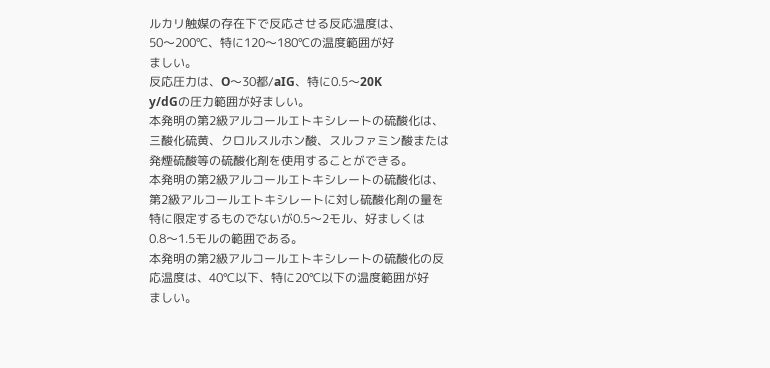ルカリ触媒の存在下で反応させる反応温度は、
50〜200℃、特に120〜180℃の温度範囲が好
ましい。
反応圧力は、O〜30都/aIG、特に0.5〜20K
y/dGの圧力範囲が好ましい。
本発明の第2級アルコールエトキシレートの硫酸化は、
三酸化硫黄、クロルスルホン酸、スルファミン酸または
発煙硫酸等の硫酸化剤を使用することができる。
本発明の第2級アルコールエトキシレートの硫酸化は、
第2級アルコールエトキシレートに対し硫酸化剤の量を
特に限定するものでないが0.5〜2モル、好ましくは
0.8〜1.5モルの範囲である。
本発明の第2級アルコールエトキシレートの硫酸化の反
応温度は、40℃以下、特に20℃以下の温度範囲が好
ましい。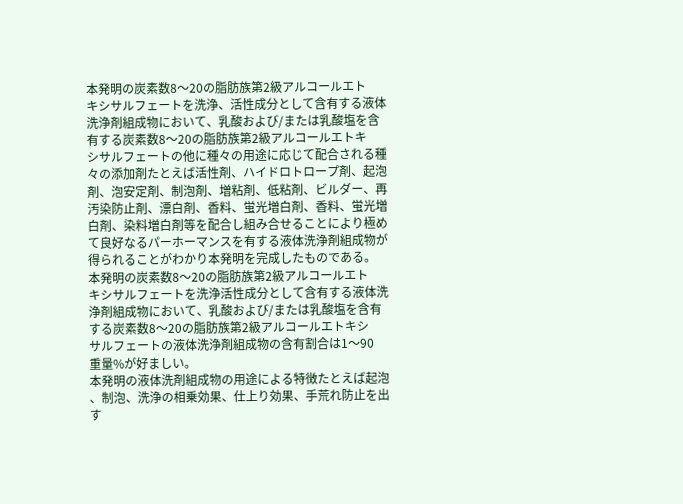本発明の炭素数8〜20の脂肪族第2級アルコールエト
キシサルフェートを洗浄、活性成分として含有する液体
洗浄剤組成物において、乳酸および/または乳酸塩を含
有する炭素数8〜20の脂肪族第2級アルコールエトキ
シサルフェートの他に種々の用途に応じて配合される種
々の添加剤たとえば活性剤、ハイドロトロープ剤、起泡
剤、泡安定剤、制泡剤、増粘剤、低粘剤、ビルダー、再
汚染防止剤、漂白剤、香料、蛍光増白剤、香料、蛍光増
白剤、染料増白剤等を配合し組み合せることにより極め
て良好なるパーホーマンスを有する液体洗浄剤組成物が
得られることがわかり本発明を完成したものである。
本発明の炭素数8〜20の脂肪族第2級アルコールエト
キシサルフェートを洗浄活性成分として含有する液体洗
浄剤組成物において、乳酸および/または乳酸塩を含有
する炭素数8〜20の脂肪族第2級アルコールエトキシ
サルフェートの液体洗浄剤組成物の含有割合は1〜90
重量%が好ましい。
本発明の液体洗剤組成物の用途による特徴たとえば起泡
、制泡、洗浄の相乗効果、仕上り効果、手荒れ防止を出
す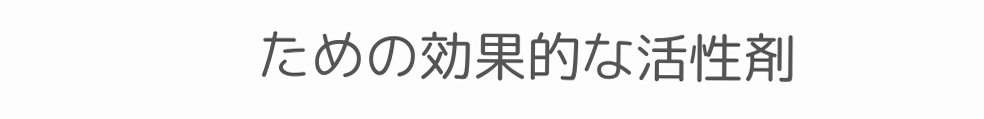ための効果的な活性剤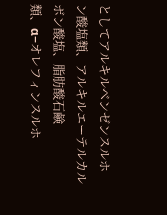としてアルキルベンゼンスルホ
ン酸塩類、アルキルエーテルカルボン酸塩、脂肪酸石鹸
類、α−オレフィンスルホ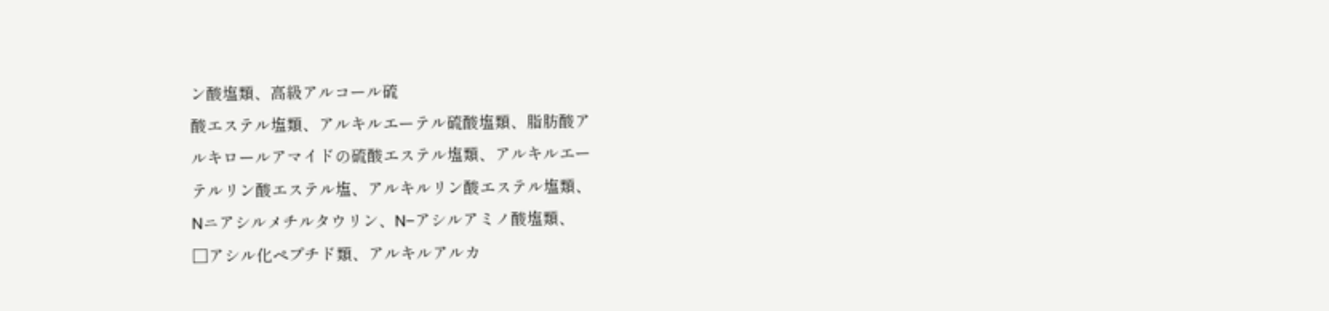ン酸塩類、高級アルコール硫
酸エステル塩類、アルキルエーテル硫酸塩類、脂肪酸ア
ルキロールアマイドの硫酸エステル塩類、アルキルエー
テルリン酸エステル塩、アルキルリン酸エステル塩類、
Nニアシルメチルタウリン、N−アシルアミノ酸塩類、
□アシル化ペプチド類、アルキルアルカ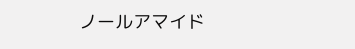ノールアマイド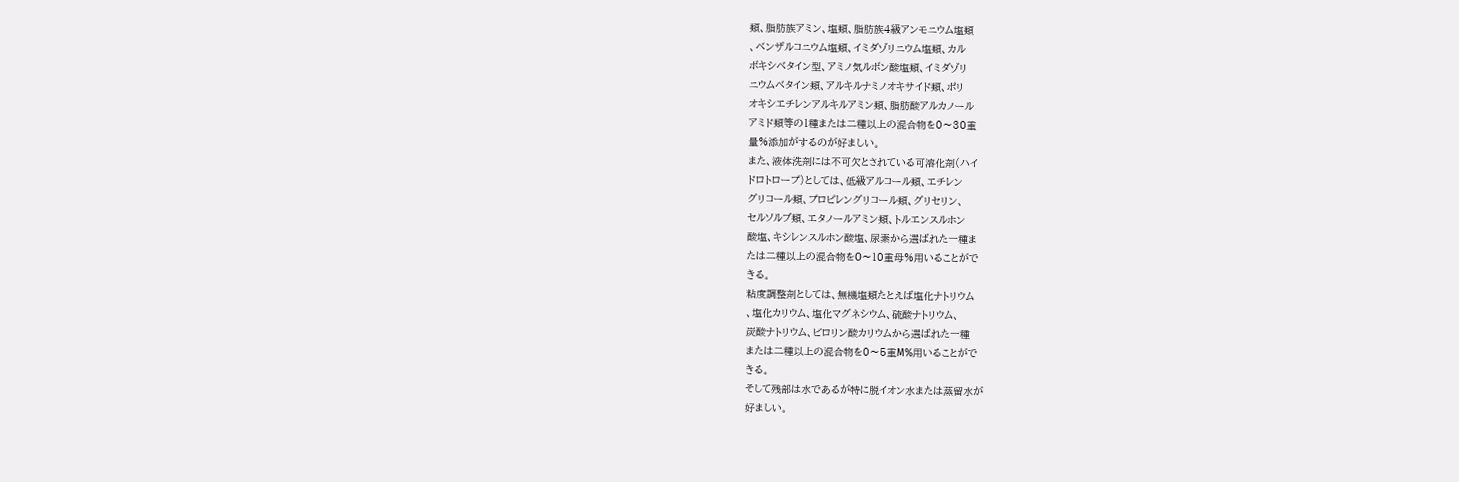類、脂肪族アミン、塩類、脂肪族4級アンモニウム塩類
、ベンザルコニウム塩類、イミダゾリニウム塩類、カル
ボキシベタイン型、アミノ気ルボン酸塩類、イミダゾリ
ニウムベタイン類、アルキルナミノオキサイド類、ポリ
オキシエチレンアルキルアミン類、脂肪酸アルカノール
アミド類等の1種または二種以上の混合物を0〜30重
量%添加がするのが好ましい。
また、液体洗剤には不可欠とされている可溶化剤(ハイ
ドロトロープ)としては、低級アルコール類、エチレン
グリコール類、プロピレングリコール類、グリセリン、
セルソルブ類、エタノールアミン類、トルエンスルホン
酸塩、キシレンスルホン酸塩、尿素から選ばれた一種ま
たは二種以上の混合物をO〜10重母%用いることがで
きる。
粘度調整剤としては、無機塩類たとえば塩化ナトリウム
、塩化カリウム、塩化マグネシウム、硫酸ナトリウム、
炭酸ナトリウム、ビロリン酸カリウムから選ばれた一種
または二種以上の混合物を0〜5重M%用いることがで
きる。
そして残部は水であるが特に脱イオン水または蒸留水が
好ましい。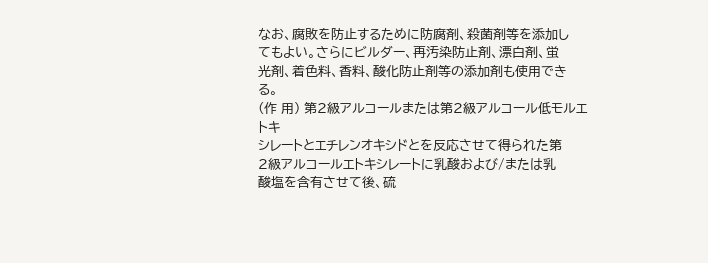なお、腐敗を防止するために防腐剤、殺菌剤等を添加し
てもよい。さらにビルダー、再汚染防止剤、漂白剤、蛍
光剤、着色料、香料、酸化防止剤等の添加剤も使用でき
る。
(作 用) 第2級アルコールまたは第2級アルコール低モルエトキ
シレートとエチレンオキシドとを反応させて得られた第
2級アルコールエトキシレートに乳酸および/または乳
酸塩を含有させて後、硫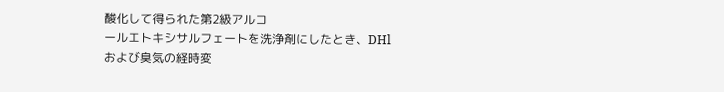酸化して得られた第2級アルコ
ールエトキシサルフェートを洗浄剤にしたとき、DHl
および臭気の経時変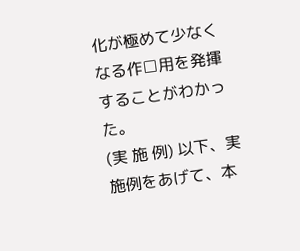化が極めて少なくなる作□用を発揮
することがわかった。
(実 施 例) 以下、実施例をあげて、本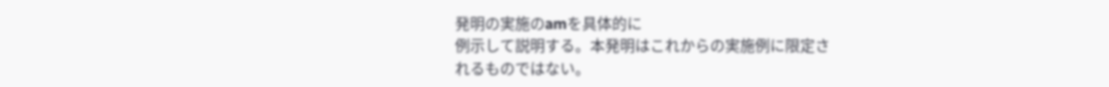発明の実施のamを具体的に
例示して説明する。本発明はこれからの実施例に限定さ
れるものではない。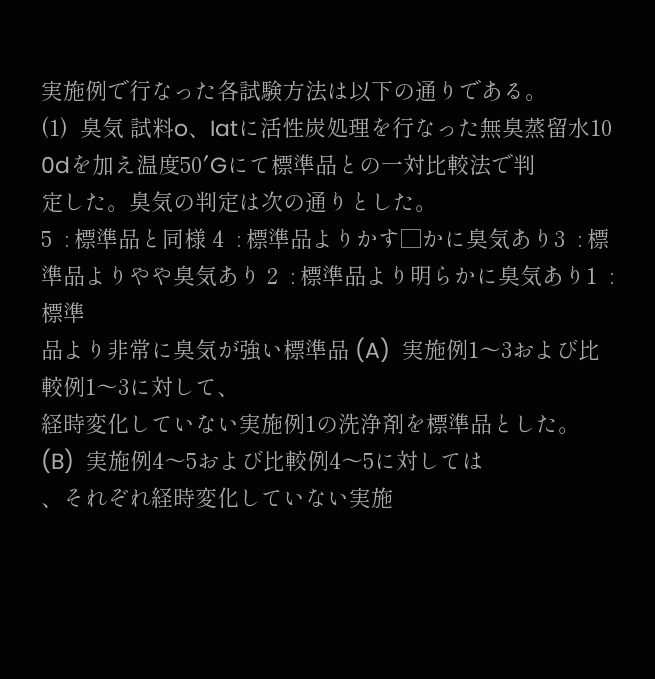実施例で行なった各試験方法は以下の通りである。
(1)  臭気 試料o、Iatに活性炭処理を行なった無臭蒸留水10
0dを加え温度50′Gにて標準品との一対比較法で判
定した。臭気の判定は次の通りとした。
5  : 標準品と同様 4  : 標準品よりかす□かに臭気あり3  : 標
準品よりやや臭気あり 2  : 標準品より明らかに臭気あり1  : 標準
品より非常に臭気が強い標準品 (A)  実施例1〜3および比較例1〜3に対して、
経時変化していない実施例1の洗浄剤を標準品とした。
(B)  実施例4〜5および比較例4〜5に対しては
、それぞれ経時変化していない実施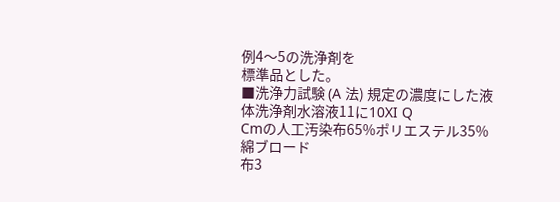例4〜5の洗浄剤を
標準品とした。
■洗浄力試験 (A 法) 規定の濃度にした液体洗浄剤水溶液11に10XI Q
Cmの人工汚染布65%ポリエステル35%綿ブロード
布3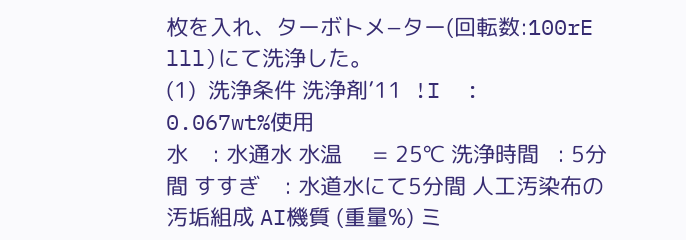枚を入れ、ターボトメ−ター(回転数:100rE
lll)にて洗浄した。
(1)  洗浄条件 洗浄剤’11  !I  :  0.067wt%使用
水    : 水通水 水温     = 25℃ 洗浄時間   : 5分間 すすぎ    : 水道水にて5分間 人工汚染布の汚垢組成 AI機質 (重量%) ミ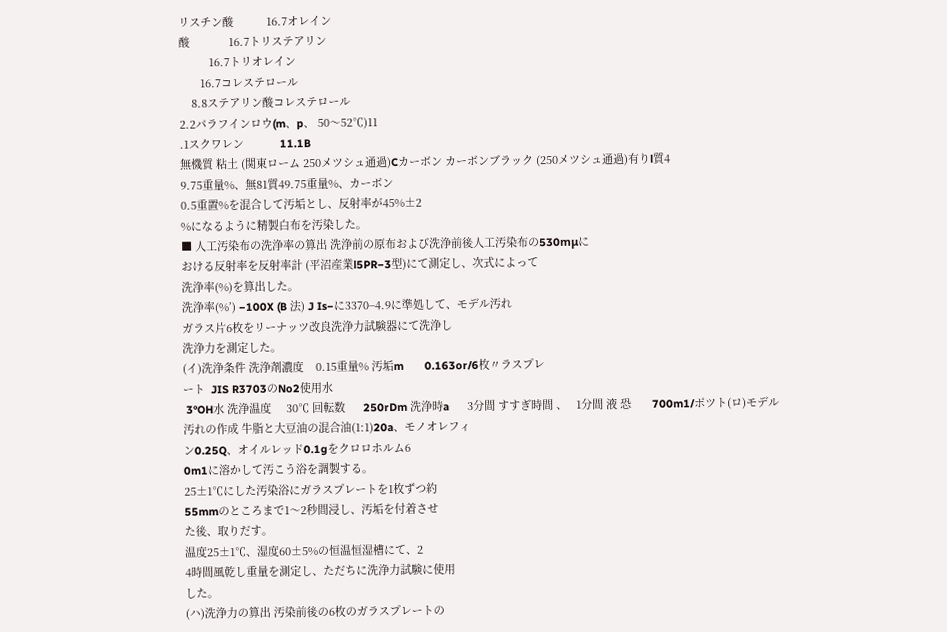リスチン酸           16.7オレイン
酸             16.7トリステアリン
          16.7トリオレイン
       16.7コレステロール
    8.8ステアリン酸コレステロール
2.2パラフインロウ(m、p、 50〜52℃)11
.1スクワレン            11.1B
無機質 粘土 (関東ローム 250メツシュ通過)Cカーボン カーボンブラック (250メツシュ通過)有りl質4
9.75重量%、無81質49.75重量%、カーボン
0.5重置%を混合して汚垢とし、反射率が45%±2
%になるように精製白布を汚染した。
■ 人工汚染布の洗浄率の算出 洗浄前の原布および洗浄前後人工汚染布の530mμに
おける反射率を反射率計 (平沼産業l5PR−3型)にて測定し、次式によって
洗浄率(%)を算出した。
洗浄率(%’) −100X (B 法) J Is−に3370−4.9に準処して、モデル汚れ
ガラス片6枚をリーナッツ改良洗浄力試験器にて洗浄し
洗浄力を測定した。
(イ)洗浄条件 洗浄剤濃度    0.15重量% 汚垢m       0.163or/6枚〃ラスプレ
ート  JIS R3703のNo2使用水
 3°OH水 洗浄温度     30℃ 回転数      250rDm 洗浄時a      3分間 すすぎ時間 、   1分間 液 恐       700m1/ポツト(ロ)モデル
汚れの作成 牛脂と大豆油の混合油(1:1)20a、モノオレフィ
ン0.25Q、オイルレッド0.1gをクロロホルム6
0m1に溶かして汚こう浴を調製する。
25±1℃にした汚染浴にガラスプレートを1枚ずつ約
55mmのところまで1〜2秒間浸し、汚垢を付着させ
た後、取りだす。
温度25±1℃、湿度60±5%の恒温恒湿槽にて、2
4時間風乾し重量を測定し、ただちに洗浄力試験に使用
した。
(ハ)洗浄力の算出 汚染前後の6枚のガラスプレートの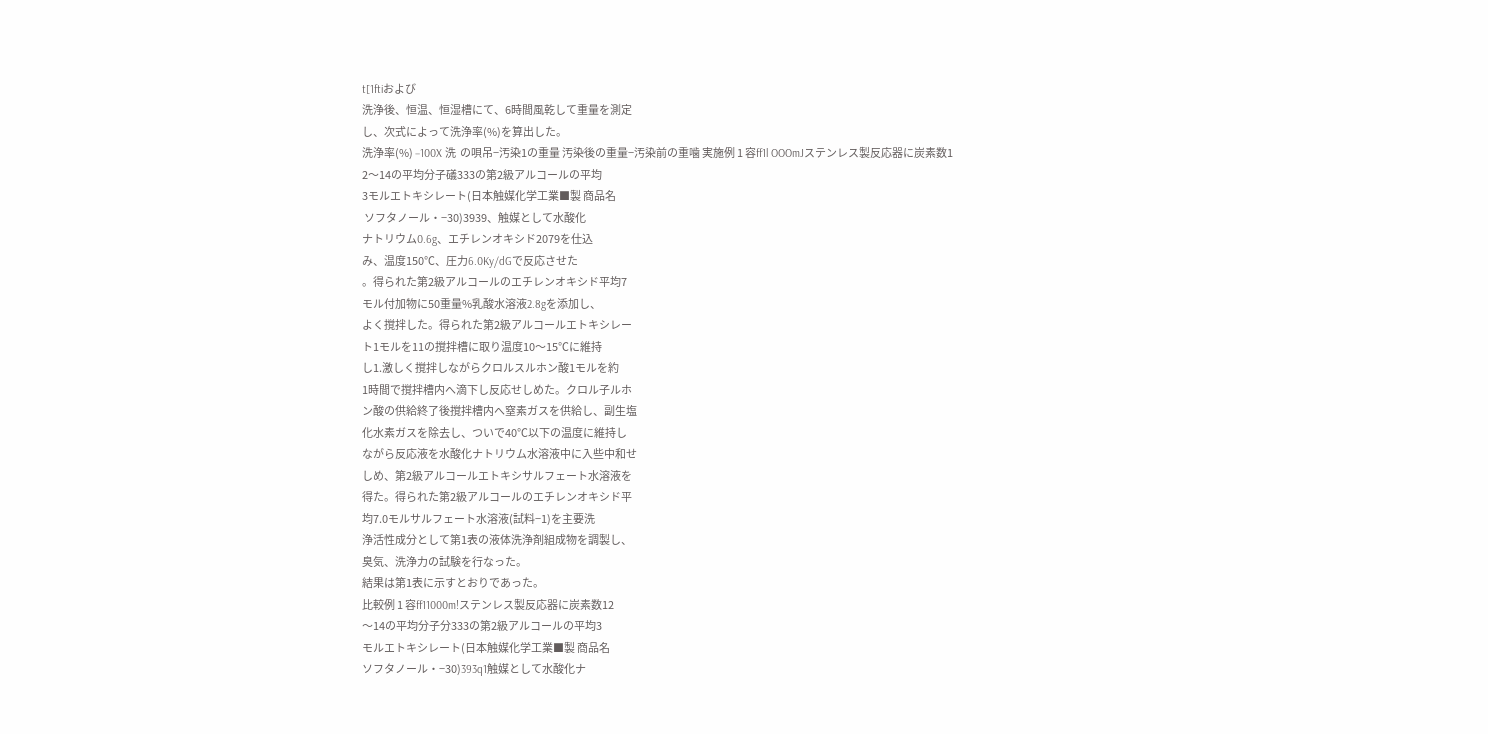t[1ftiおよび
洗浄後、恒温、恒湿槽にて、6時間風乾して重量を測定
し、次式によって洗浄率(%)を算出した。
洗浄率(%) −100X 洗  の唄吊−汚染1の重量 汚染後の重量−汚染前の重噛 実施例 1 容ff1l OOOmJステンレス製反応器に炭素数1
2〜14の平均分子礒333の第2級アルコールの平均
3モルエトキシレート(日本触媒化学工業■製 商品名
 ソフタノール・−30)3939、触媒として水酸化
ナトリウム0.6g、エチレンオキシド2079を仕込
み、温度150℃、圧力6.0Ky/dGで反応させた
。得られた第2級アルコールのエチレンオキシド平均7
モル付加物に50重量%乳酸水溶液2.8gを添加し、
よく撹拌した。得られた第2級アルコールエトキシレー
ト1モルを11の撹拌槽に取り温度10〜15℃に維持
し1.激しく撹拌しながらクロルスルホン酸1モルを約
1時間で撹拌槽内へ滴下し反応せしめた。クロル子ルホ
ン酸の供給終了後撹拌槽内へ窒素ガスを供給し、副生塩
化水素ガスを除去し、ついで40℃以下の温度に維持し
ながら反応液を水酸化ナトリウム水溶液中に入些中和せ
しめ、第2級アルコールエトキシサルフェート水溶液を
得た。得られた第2級アルコールのエチレンオキシド平
均7.0モルサルフェート水溶液(試料−1)を主要洗
浄活性成分として第1表の液体洗浄剤組成物を調製し、
臭気、洗浄力の試験を行なった。
結果は第1表に示すとおりであった。
比較例 1 容ff11000m!ステンレス製反応器に炭素数12
〜14の平均分子分333の第2級アルコールの平均3
モルエトキシレート(日本触媒化学工業■製 商品名
ソフタノール・−30)393q1触媒として水酸化ナ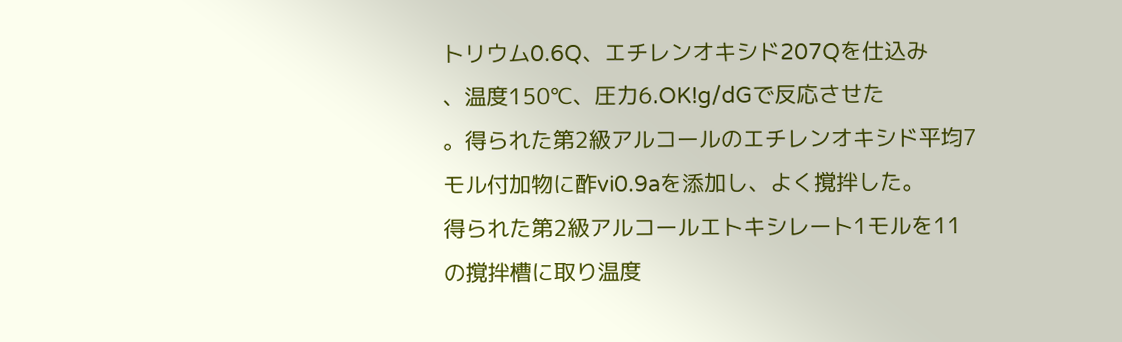トリウム0.6Q、エチレンオキシド207Qを仕込み
、温度150℃、圧力6.OK!g/dGで反応させた
。得られた第2級アルコールのエチレンオキシド平均7
モル付加物に酢vi0.9aを添加し、よく撹拌した。
得られた第2級アルコールエトキシレート1モルを11
の撹拌槽に取り温度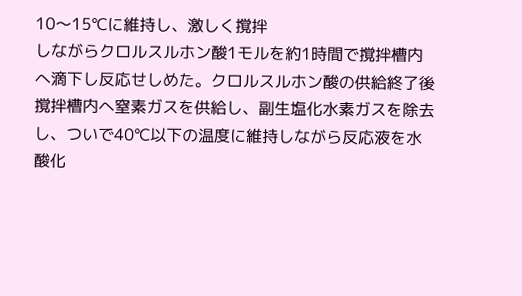10〜15℃に維持し、激しく撹拌
しながらクロルスルホン酸1モルを約1時間で撹拌槽内
へ滴下し反応せしめた。クロルスルホン酸の供給終了後
撹拌槽内へ窒素ガスを供給し、副生塩化水素ガスを除去
し、ついで40℃以下の温度に維持しながら反応液を水
酸化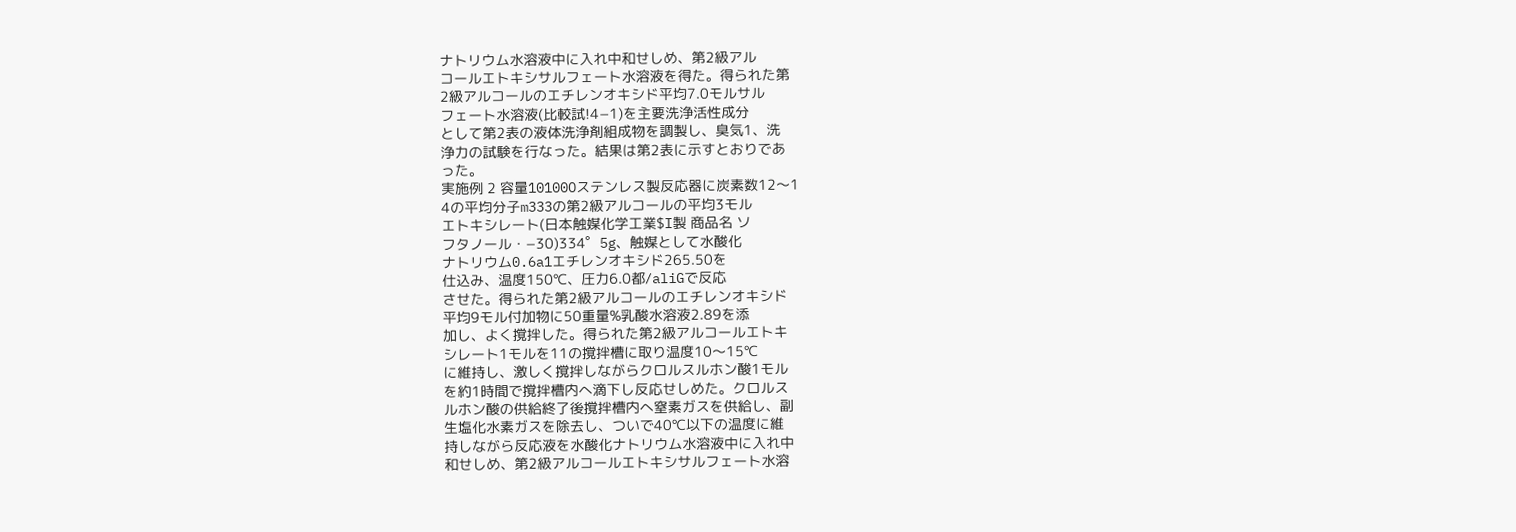ナトリウム水溶液中に入れ中和せしめ、第2級アル
コールエトキシサルフェート水溶液を得た。得られた第
2級アルコールのエチレンオキシド平均7.0モルサル
フェート水溶液(比較試!4−1)を主要洗浄活性成分
として第2表の液体洗浄剤組成物を調製し、臭気1、洗
浄力の試験を行なった。結果は第2表に示すとおりであ
った。
実施例 2 容量10100Oステンレス製反応器に炭素数12〜1
4の平均分子m333の第2級アルコールの平均3モル
エトキシレート(日本触媒化学工業$I製 商品名 ソ
フタノール・−30)334゜5g、触媒として水酸化
ナトリウム0.6a1エチレンオキシド265.50を
仕込み、温度150℃、圧力6.0都/aliGで反応
させた。得られた第2級アルコールのエチレンオキシド
平均9モル付加物に50重量%乳酸水溶液2.89を添
加し、よく撹拌した。得られた第2級アルコールエトキ
シレート1モルを11の撹拌槽に取り温度10〜15℃
に維持し、激しく撹拌しながらクロルスルホン酸1モル
を約1時間で撹拌槽内へ滴下し反応せしめた。クロルス
ルホン酸の供給終了後撹拌槽内へ窒素ガスを供給し、副
生塩化水素ガスを除去し、ついで40℃以下の温度に維
持しながら反応液を水酸化ナトリウム水溶液中に入れ中
和せしめ、第2級アルコールエトキシサルフェート水溶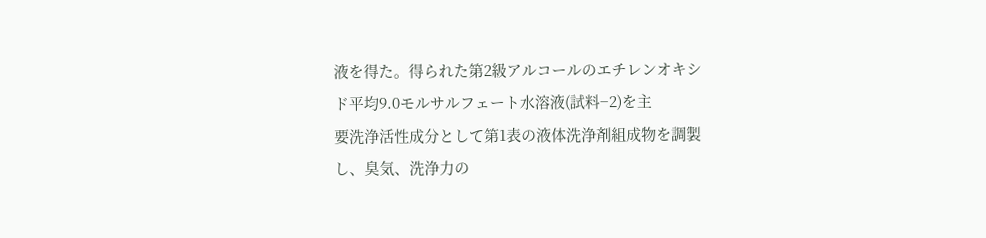液を得た。得られた第2級アルコールのエチレンオキシ
ド平均9.0モルサルフェート水溶液(試料−2)を主
要洗浄活性成分として第1表の液体洗浄剤組成物を調製
し、臭気、洗浄力の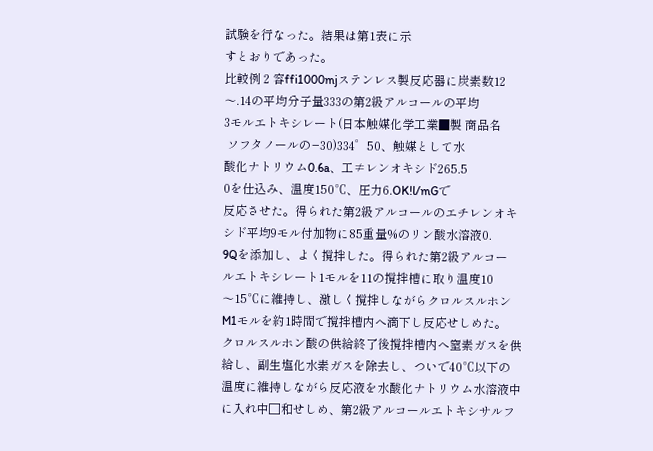試験を行なった。結果は第1表に示
すとおりであった。
比較例 2 容ffi1000mjステンレス製反応器に炭素数12
〜.14の平均分子量333の第2級アルコールの平均
3モルエトキシレート(日本触媒化学工業■製 商品名
 ソフタノールの−30)334゜50、触媒として水
酸化ナトリウム0.6a、工≠レンオキシド265.5
0を仕込み、温度150℃、圧力6.OK!l/mGで
反応させた。得られた第2級アルコールのエチレンオキ
シド平均9モル付加物に85重量%のリン酸水溶液0.
9Qを添加し、よく撹拌した。得られた第2級アルコー
ルエトキシレート1モルを11の撹拌槽に取り温度10
〜15℃に維持し、激しく撹拌しながらクロルスルホン
M1モルを約1時間で撹拌槽内へ滴下し反応せしめた。
クロルスルホン酸の供給終了後撹拌槽内へ窒素ガスを供
給し、副生塩化水素ガスを除去し、ついで40℃以下の
温度に維持しながら反応液を水酸化ナトリウム水溶液中
に入れ中□和せしめ、第2級アルコールエトキシサルフ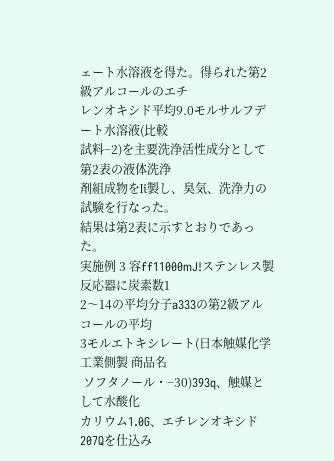ェート水溶液を得た。得られた第2級アルコールのエチ
レンオキシド平均9.0モルサルフデート水溶液(比較
試料−2)を主要洗浄活性成分として第2表の液体洗浄
剤組成物をIi製し、臭気、洗浄力の試験を行なった。
結果は第2表に示すとおりであった。
実施例 3 容ff11000mJ!ステンレス製反応器に炭素数1
2〜14の平均分子a333の第2級アルコールの平均
3モルエトキシレート(日本触媒化学工業側製 商品名
 ソフタノール・−30)393q、触媒として水酸化
カリウム1.0G、エチレンオキシド207Qを仕込み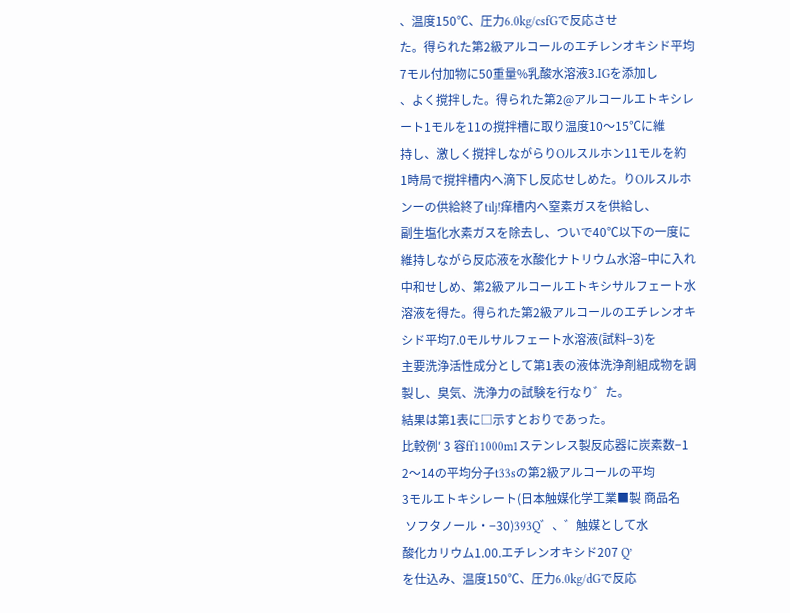、温度150℃、圧力6.0kg/csfGで反応させ
た。得られた第2級アルコールのエチレンオキシド平均
7モル付加物に50重量%乳酸水溶液3.IGを添加し
、よく撹拌した。得られた第2@アルコールエトキシレ
ート1モルを11の撹拌槽に取り温度10〜15℃に維
持し、激しく撹拌しながらりOルスルホン11モルを約
1時局で撹拌槽内へ滴下し反応せしめた。りOルスルホ
ンーの供給終了tilj!痒槽内へ窒素ガスを供給し、
副生塩化水素ガスを除去し、ついで40℃以下の一度に
維持しながら反応液を水酸化ナトリウム水溶−中に入れ
中和せしめ、第2級アルコールエトキシサルフェート水
溶液を得た。得られた第2級アルコールのエチレンオキ
シド平均7.0モルサルフェート水溶液(試料−3)を
主要洗浄活性成分として第1表の液体洗浄剤組成物を調
製し、臭気、洗浄力の試験を行なり゛た。
結果は第1表に□示すとおりであった。
比較例′ 3 容ff11000m1ステンレス製反応器に炭素数−1
2〜14の平均分子t33sの第2級アルコールの平均
3モルエトキシレート(日本触媒化学工業■製 商品名
 ソフタノール・−30)393Q゛、゛触媒として水
酸化カリウム1.00.エチレンオキシド207 Q’
を仕込み、温度150℃、圧力6.0kg/dGで反応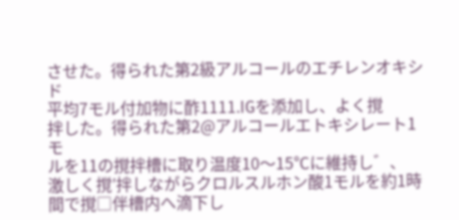させた。得られた第2級アルコールのエチレンオキシド
平均7モル付加物に酢1111.IGを添加し、よく撹
拌した。得られた第2@アルコールエトキシレート1モ
ルを11の撹拌槽に取り温度10〜15℃に維持し゛、
激しく撹′拌しながらクロルスルホン酸1モルを約1時
間で撹□伴槽内へ滴下し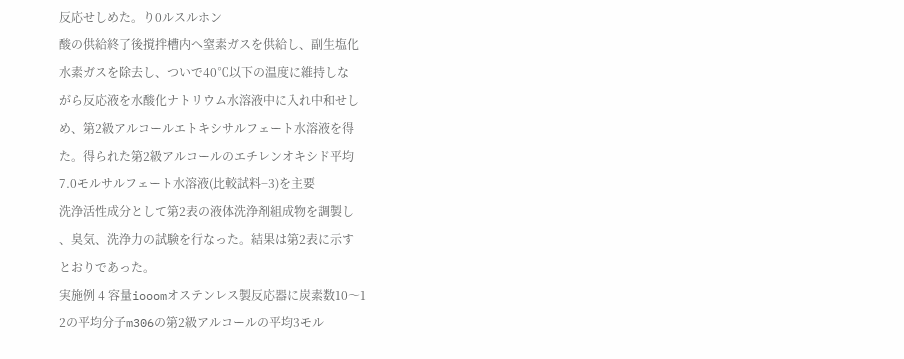反応せしめた。り0ルスルホン
酸の供給終了後撹拌槽内へ窒素ガスを供給し、副生塩化
水素ガスを除去し、ついで40℃以下の温度に維持しな
がら反応液を水酸化ナトリウム水溶液中に入れ中和せし
め、第2級アルコールエトキシサルフェート水溶液を得
た。得られた第2級アルコールのエチレンオキシド平均
7.0モルサルフェート水溶液(比較試料−3)を主要
洗浄活性成分として第2表の液体洗浄剤組成物を調製し
、臭気、洗浄力の試験を行なった。結果は第2表に示す
とおりであった。
実施例 4 容量iooomオステンレス製反応器に炭素数10〜1
2の平均分子m306の第2級アルコールの平均3モル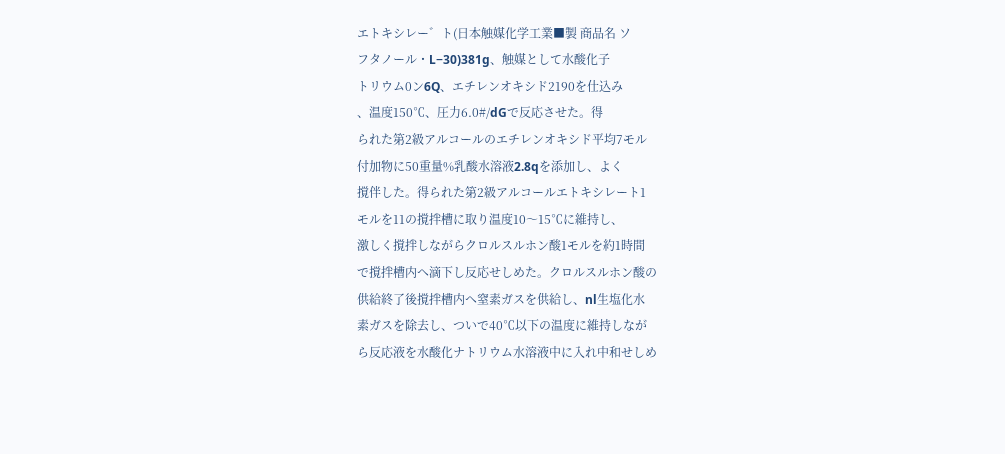エトキシレー゛ト(日本触媒化学工業■製 商品名 ソ
フタノール・L−30)381g、触媒として水酸化子
トリウム0ン6Q、エチレンオキシド2190を仕込み
、温度150℃、圧力6.0#/dGで反応させた。得
られた第2級アルコールのエチレンオキシド平均7モル
付加物に50重量%乳酸水溶液2.8qを添加し、よく
撹伴した。得られた第2級アルコールエトキシレート1
モルを11の撹拌槽に取り温度10〜15℃に維持し、
激しく撹拌しながらクロルスルホン酸1モルを約1時間
で撹拌槽内へ滴下し反応せしめた。クロルスルホン酸の
供給終了後撹拌槽内へ窒素ガスを供給し、nl生塩化水
素ガスを除去し、ついで40℃以下の温度に維持しなが
ら反応液を水酸化ナトリウム水溶液中に入れ中和せしめ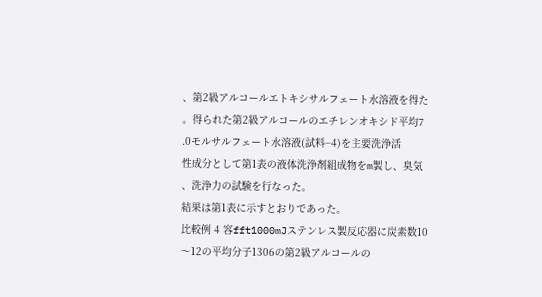、第2級アルコールエトキシサルフェート水溶液を得た
。得られた第2級アルコールのエチレンオキシド平均7
.0モルサルフェート水溶液(試料−4)を主要洗浄活
性成分として第1表の液体洗浄剤組成物をm製し、臭気
、洗浄力の試験を行なった。
結果は第1表に示すとおりであった。
比較例 4 容fft1000mJステンレス製反応器に炭素数10
〜12の平均分子1306の第2級アルコールの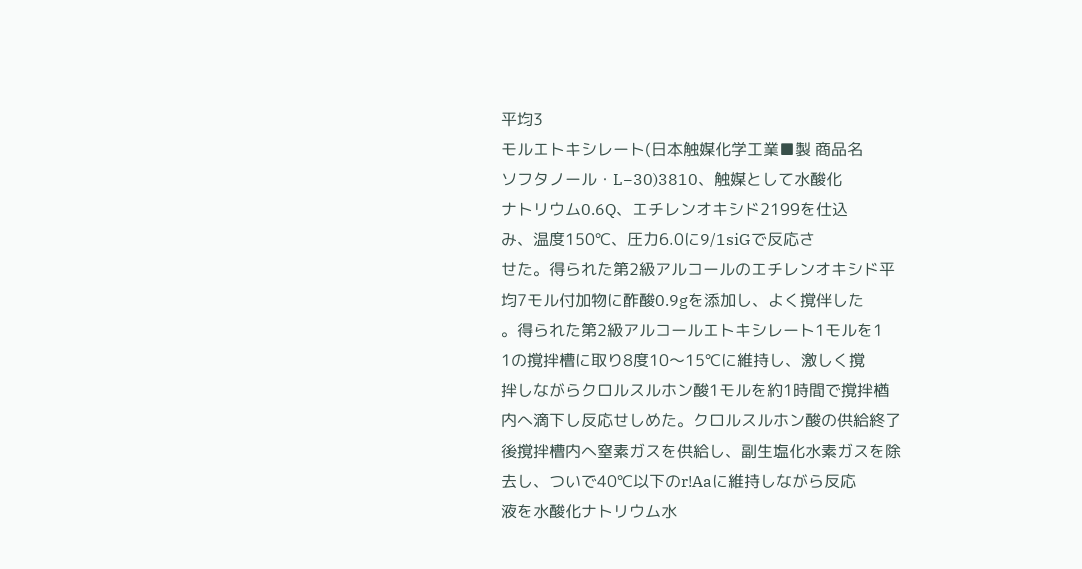平均3
モルエトキシレート(日本触媒化学工業■製 商品名
ソフタノール・L−30)3810、触媒として水酸化
ナトリウム0.6Q、エチレンオキシド2199を仕込
み、温度150℃、圧力6.0に9/1siGで反応さ
せた。得られた第2級アルコールのエチレンオキシド平
均7モル付加物に酢酸0.9gを添加し、よく撹伴した
。得られた第2級アルコールエトキシレート1モルを1
1の撹拌槽に取り8度10〜15℃に維持し、激しく撹
拌しながらクロルスルホン酸1モルを約1時間で撹拌楢
内へ滴下し反応せしめた。クロルスルホン酸の供給終了
後撹拌槽内へ窒素ガスを供給し、副生塩化水素ガスを除
去し、ついで40℃以下のr!Aaに維持しながら反応
液を水酸化ナトリウム水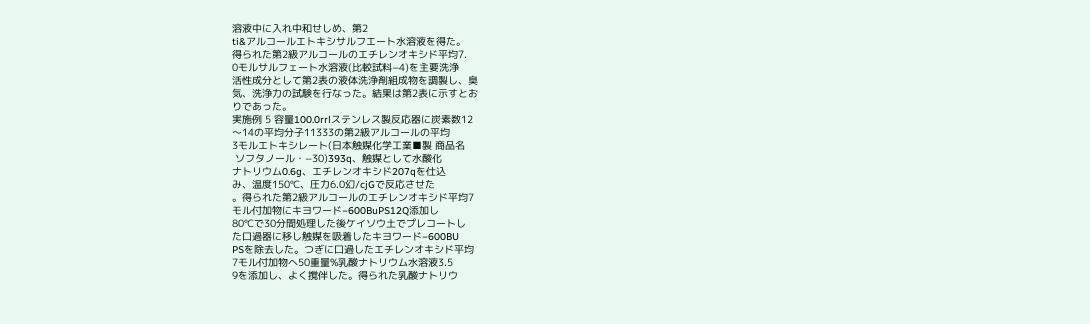溶液中に入れ中和せしめ、第2
ti&アルコールエトキシサルフエート水溶液を得た。
得られた第2級アルコールのエチレンオキシド平均7.
0モルサルフェート水溶液(比較試料−4)を主要洗浄
活性成分として第2表の液体洗浄剤組成物を調製し、臭
気、洗浄力の試験を行なった。結果は第2表に示すとお
りであった。
実施例 5 容量100.0rrlステンレス製反応器に炭素数12
〜14の平均分子11333の第2級アルコールの平均
3モルエトキシレート(日本触媒化学工業■製 商品名
 ソフタノール・−30)393q、触媒として水酸化
ナトリウム0.6g、エチレンオキシド207qを仕込
み、温度150℃、圧力6.0幻/cjGで反応させた
。得られた第2級アルコールのエチレンオキシド平均7
モル付加物にキヨワード−600BuPS12Q添加し
80℃で30分間処理した後ケイソウ土でプレコートし
た口過器に移し触媒を吸着したキヨワード−600BU
PSを除去した。つぎに口過したエチレンオキシド平均
7モル付加物へ50重量%乳酸ナトリウム水溶液3.5
9を添加し、よく撹伴した。得られた乳酸ナトリウ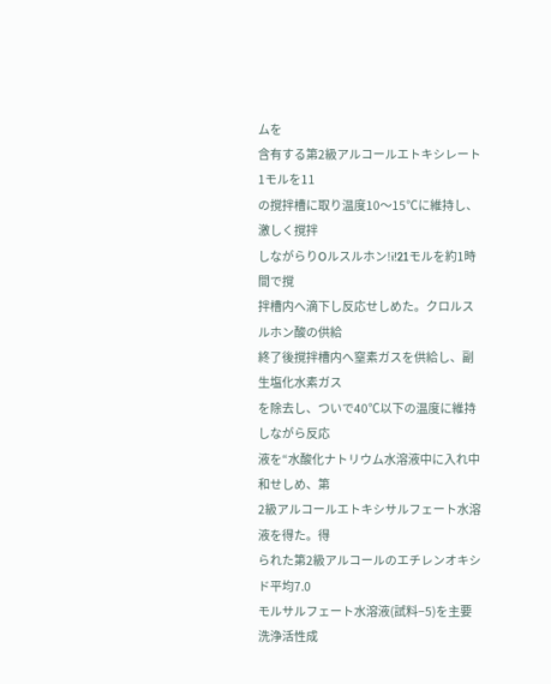ムを
含有する第2級アルコールエトキシレート1モルを11
の撹拌槽に取り温度10〜15℃に維持し、激しく撹拌
しながらりOルスルホン!i!21モルを約1時間で撹
拌槽内へ滴下し反応せしめた。クロルスルホン酸の供給
終了後撹拌槽内へ窒素ガスを供給し、副生塩化水素ガス
を除去し、ついで40℃以下の温度に維持しながら反応
液を“水酸化ナトリウム水溶液中に入れ中和せしめ、第
2級アルコールエトキシサルフェート水溶液を得た。得
られた第2級アルコールのエチレンオキシド平均7.0
モルサルフェート水溶液(試料−5)を主要洗浄活性成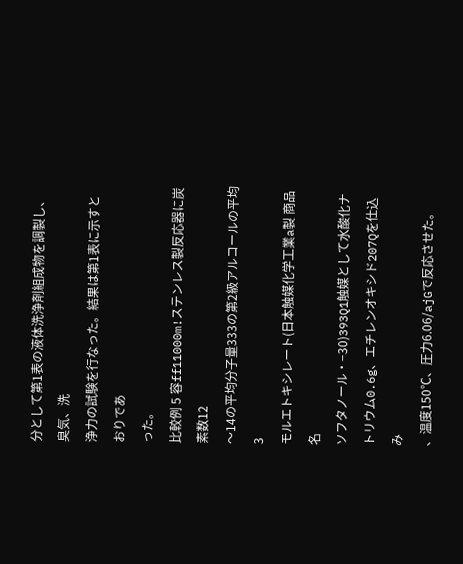分として第1表の液体洗浄剤組成物を調製し、臭気、洗
浄力の試験を行なった。結果は第1表に示すとおりであ
った。
比較例 5 容ff11000m!ステンレス製反応器に炭素数12
〜14の平均分子量333の第2級アルコールの平均3
モルエトキシレート(日本触媒化学工業a製 商品名
ソフタノール・−30)393Q1触媒として水酸化ナ
トリウム0.6g、エチレンオキシド207Qを仕込み
、温度150℃、圧力6.06/ajGで反応させた。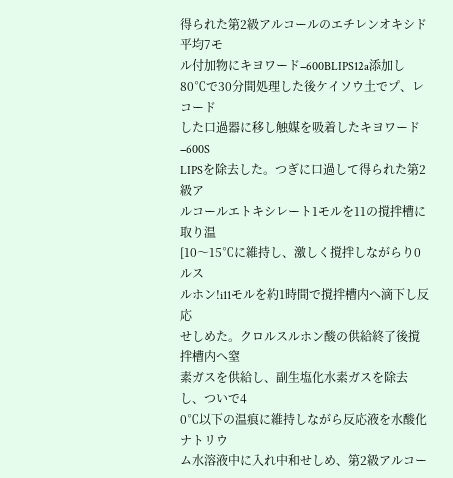得られた第2級アルコールのエチレンオキシド平均7モ
ル付加物にキヨワード−600BLIPS12a添加し
80℃で30分間処理した後ケイソウ土でプ、レコード
した口過器に移し触媒を吸着したキヨワード−600S
LIPSを除去した。つぎに口過して得られた第2級ア
ルコールエトキシレート1モルを11の撹拌槽に取り温
[10〜15℃に維持し、激しく撹拌しながらり0ルス
ルホン!i11モルを約1時間で撹拌槽内へ滴下し反応
せしめた。クロルスルホン酸の供給終了後撹拌槽内へ窒
素ガスを供給し、副生塩化水素ガスを除去し、ついで4
0℃以下の温痕に維持しながら反応液を水酸化ナトリウ
ム水溶液中に入れ中和せしめ、第2級アルコー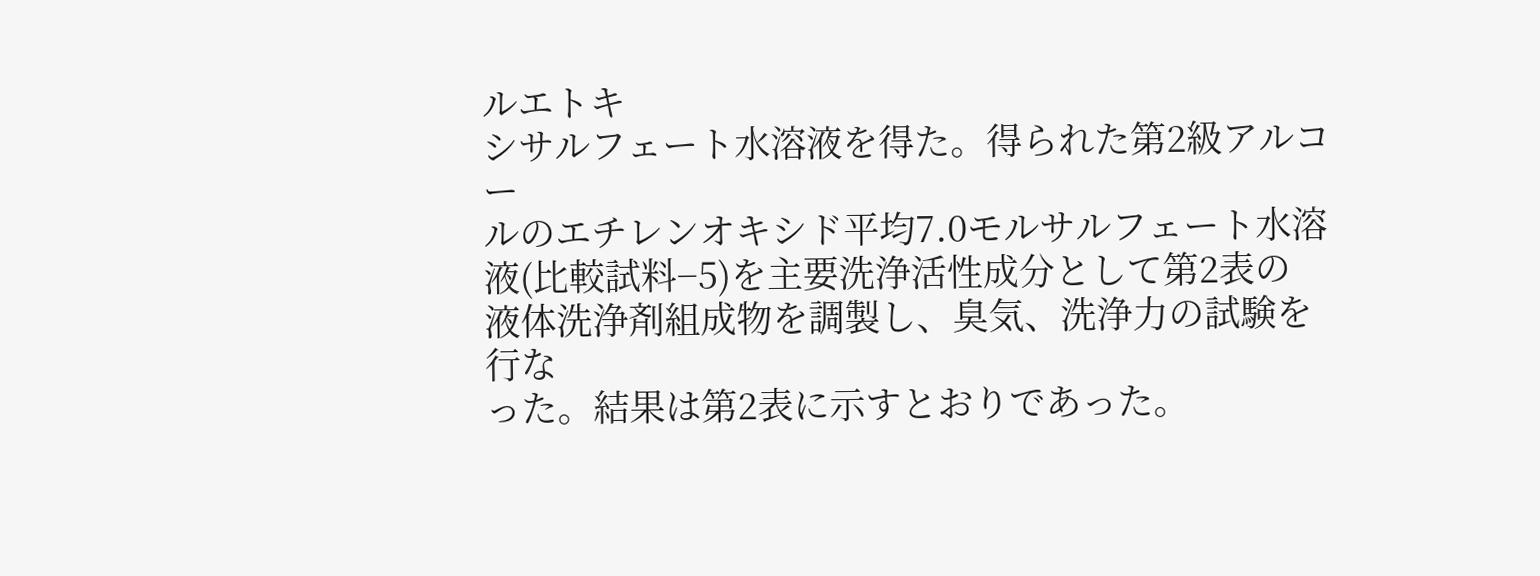ルエトキ
シサルフェート水溶液を得た。得られた第2級アルコー
ルのエチレンオキシド平均7.0モルサルフェート水溶
液(比較試料−5)を主要洗浄活性成分として第2表の
液体洗浄剤組成物を調製し、臭気、洗浄力の試験を行な
った。結果は第2表に示すとおりであった。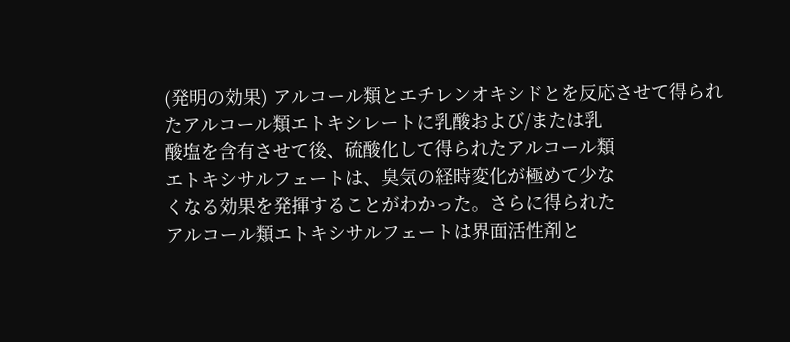(発明の効果) アルコール類とエチレンオキシドとを反応させて得られ
たアルコール類エトキシレートに乳酸および/または乳
酸塩を含有させて後、硫酸化して得られたアルコール類
エトキシサルフェートは、臭気の経時変化が極めて少な
くなる効果を発揮することがわかった。さらに得られた
アルコール類エトキシサルフェートは界面活性剤と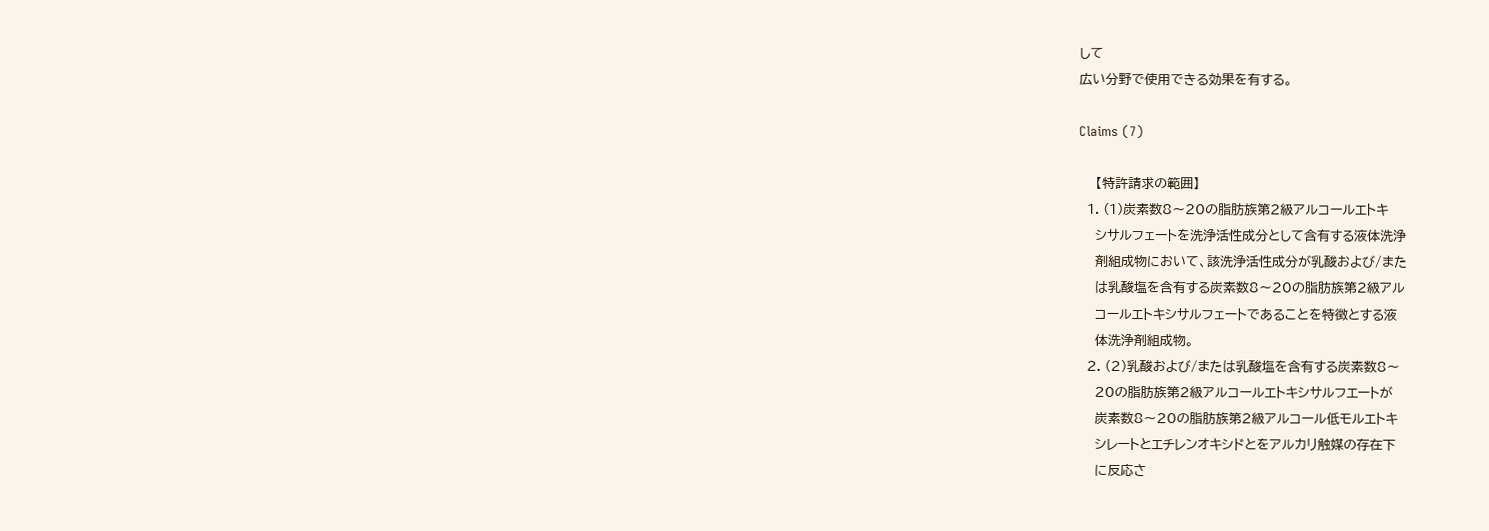して
広い分野で使用できる効果を有する。

Claims (7)

    【特許請求の範囲】
  1. (1)炭素数8〜20の脂肪族第2級アルコールエトキ
    シサルフェートを洗浄活性成分として含有する液体洗浄
    剤組成物において、該洗浄活性成分が乳酸および/また
    は乳酸塩を含有する炭素数8〜20の脂肪族第2級アル
    コールエトキシサルフェートであることを特徴とする液
    体洗浄剤組成物。
  2. (2)乳酸および/または乳酸塩を含有する炭素数8〜
    20の脂肪族第2級アルコールエトキシサルフエートが
    炭素数8〜20の脂肪族第2級アルコール低モルエトキ
    シレートとエチレンオキシドとをアルカリ触媒の存在下
    に反応さ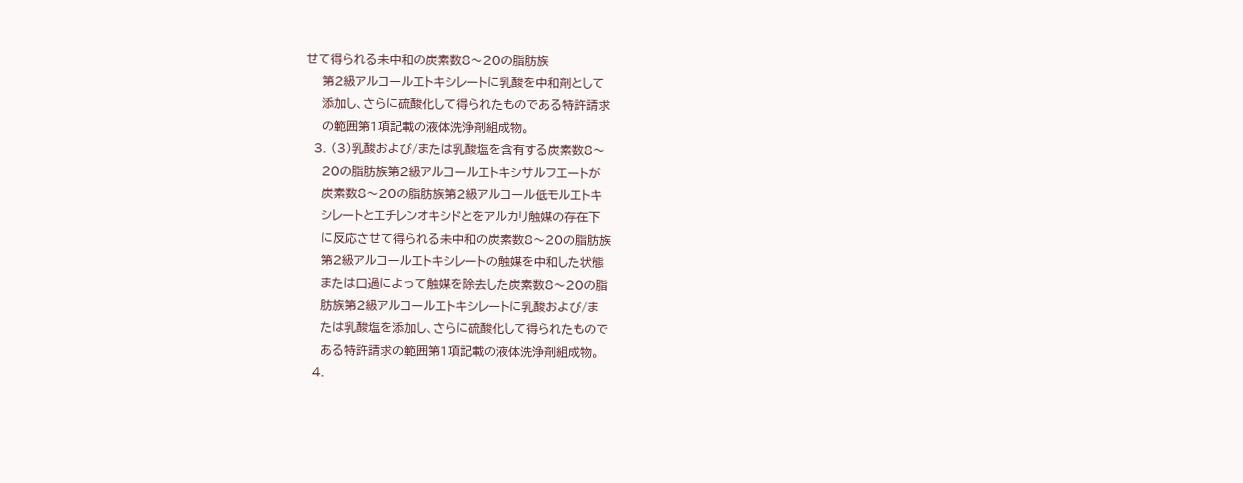せて得られる未中和の炭素数8〜20の脂肪族
    第2級アルコールエトキシレートに乳酸を中和剤として
    添加し、さらに硫酸化して得られたものである特許請求
    の範囲第1項記載の液体洗浄剤組成物。
  3. (3)乳酸および/または乳酸塩を含有する炭素数8〜
    20の脂肪族第2級アルコールエトキシサルフエートが
    炭素数8〜20の脂肪族第2級アルコール低モルエトキ
    シレートとエチレンオキシドとをアルカリ触媒の存在下
    に反応させて得られる未中和の炭素数8〜20の脂肪族
    第2級アルコールエトキシレートの触媒を中和した状態
    または口過によって触媒を除去した炭素数8〜20の脂
    肪族第2級アルコールエトキシレートに乳酸および/ま
    たは乳酸塩を添加し、さらに硫酸化して得られたもので
    ある特許請求の範囲第1項記載の液体洗浄剤組成物。
  4.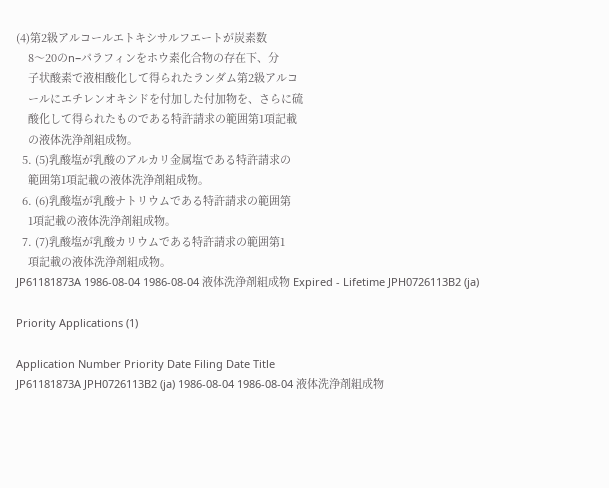(4)第2級アルコールエトキシサルフエートが炭素数
    8〜20のn−パラフィンをホウ素化合物の存在下、分
    子状酸素で液相酸化して得られたランダム第2級アルコ
    ールにエチレンオキシドを付加した付加物を、さらに硫
    酸化して得られたものである特許請求の範囲第1項記載
    の液体洗浄剤組成物。
  5. (5)乳酸塩が乳酸のアルカリ金属塩である特許請求の
    範囲第1項記載の液体洗浄剤組成物。
  6. (6)乳酸塩が乳酸ナトリウムである特許請求の範囲第
    1項記載の液体洗浄剤組成物。
  7. (7)乳酸塩が乳酸カリウムである特許請求の範囲第1
    項記載の液体洗浄剤組成物。
JP61181873A 1986-08-04 1986-08-04 液体洗浄剤組成物 Expired - Lifetime JPH0726113B2 (ja)

Priority Applications (1)

Application Number Priority Date Filing Date Title
JP61181873A JPH0726113B2 (ja) 1986-08-04 1986-08-04 液体洗浄剤組成物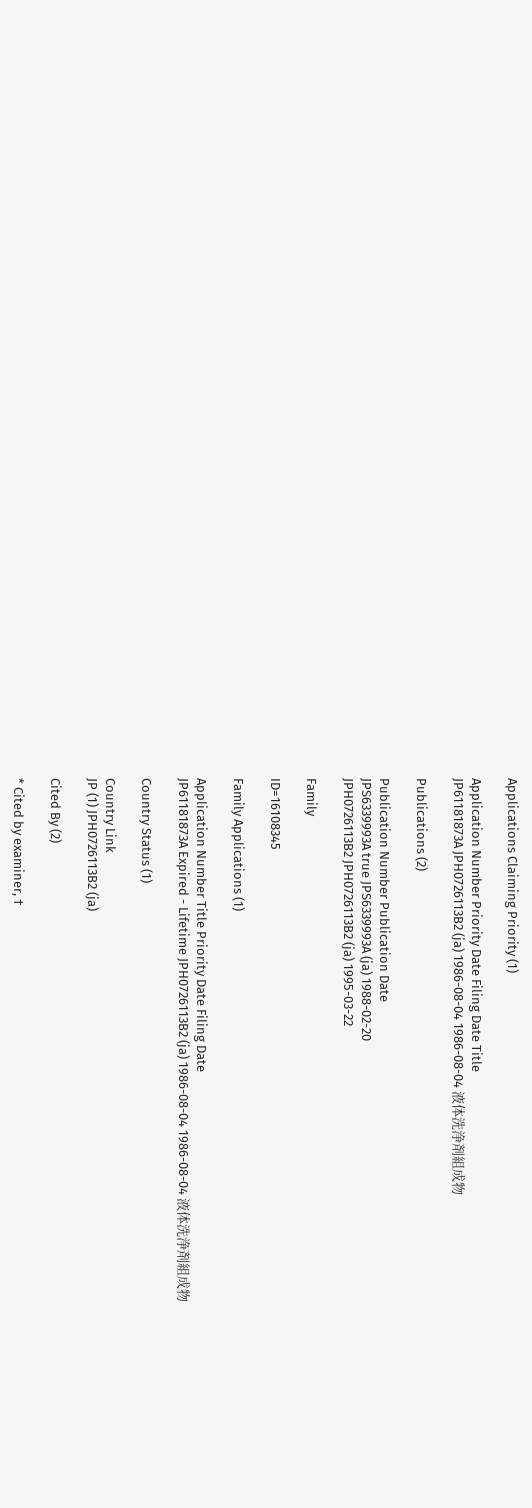Applications Claiming Priority (1)

Application Number Priority Date Filing Date Title
JP61181873A JPH0726113B2 (ja) 1986-08-04 1986-08-04 液体洗浄剤組成物

Publications (2)

Publication Number Publication Date
JPS6339993A true JPS6339993A (ja) 1988-02-20
JPH0726113B2 JPH0726113B2 (ja) 1995-03-22

Family

ID=16108345

Family Applications (1)

Application Number Title Priority Date Filing Date
JP61181873A Expired - Lifetime JPH0726113B2 (ja) 1986-08-04 1986-08-04 液体洗浄剤組成物

Country Status (1)

Country Link
JP (1) JPH0726113B2 (ja)

Cited By (2)

* Cited by examiner, †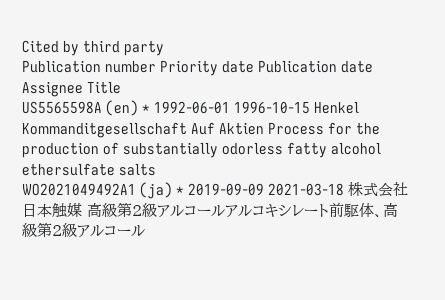Cited by third party
Publication number Priority date Publication date Assignee Title
US5565598A (en) * 1992-06-01 1996-10-15 Henkel Kommanditgesellschaft Auf Aktien Process for the production of substantially odorless fatty alcohol ethersulfate salts
WO2021049492A1 (ja) * 2019-09-09 2021-03-18 株式会社日本触媒 高級第2級アルコールアルコキシレート前駆体、高級第2級アルコール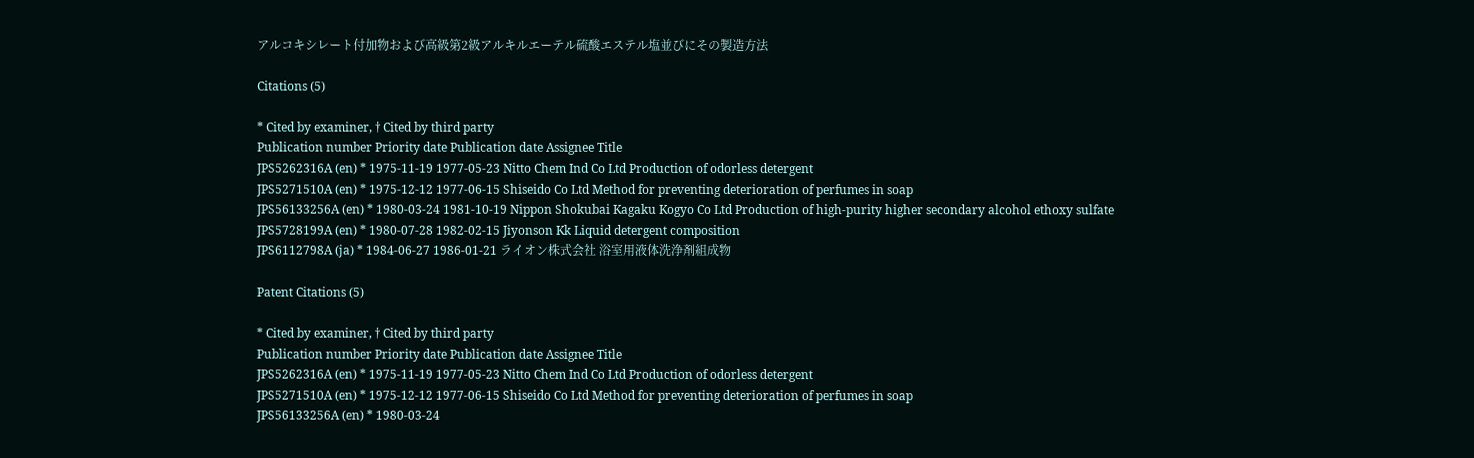アルコキシレート付加物および高級第2級アルキルエーテル硫酸エステル塩並びにその製造方法

Citations (5)

* Cited by examiner, † Cited by third party
Publication number Priority date Publication date Assignee Title
JPS5262316A (en) * 1975-11-19 1977-05-23 Nitto Chem Ind Co Ltd Production of odorless detergent
JPS5271510A (en) * 1975-12-12 1977-06-15 Shiseido Co Ltd Method for preventing deterioration of perfumes in soap
JPS56133256A (en) * 1980-03-24 1981-10-19 Nippon Shokubai Kagaku Kogyo Co Ltd Production of high-purity higher secondary alcohol ethoxy sulfate
JPS5728199A (en) * 1980-07-28 1982-02-15 Jiyonson Kk Liquid detergent composition
JPS6112798A (ja) * 1984-06-27 1986-01-21 ライオン株式会社 浴室用液体洗浄剤組成物

Patent Citations (5)

* Cited by examiner, † Cited by third party
Publication number Priority date Publication date Assignee Title
JPS5262316A (en) * 1975-11-19 1977-05-23 Nitto Chem Ind Co Ltd Production of odorless detergent
JPS5271510A (en) * 1975-12-12 1977-06-15 Shiseido Co Ltd Method for preventing deterioration of perfumes in soap
JPS56133256A (en) * 1980-03-24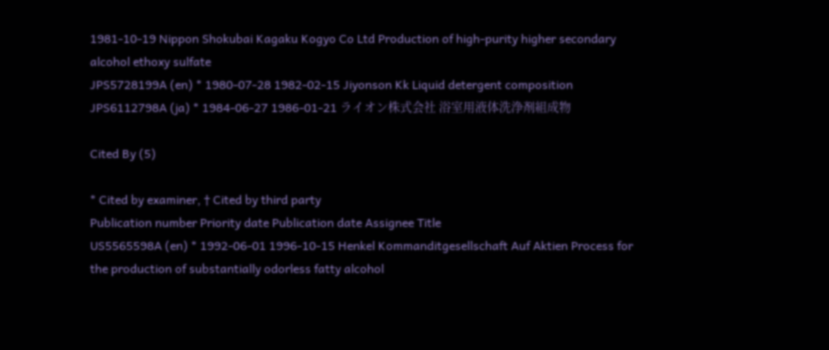1981-10-19 Nippon Shokubai Kagaku Kogyo Co Ltd Production of high-purity higher secondary alcohol ethoxy sulfate
JPS5728199A (en) * 1980-07-28 1982-02-15 Jiyonson Kk Liquid detergent composition
JPS6112798A (ja) * 1984-06-27 1986-01-21 ライオン株式会社 浴室用液体洗浄剤組成物

Cited By (5)

* Cited by examiner, † Cited by third party
Publication number Priority date Publication date Assignee Title
US5565598A (en) * 1992-06-01 1996-10-15 Henkel Kommanditgesellschaft Auf Aktien Process for the production of substantially odorless fatty alcohol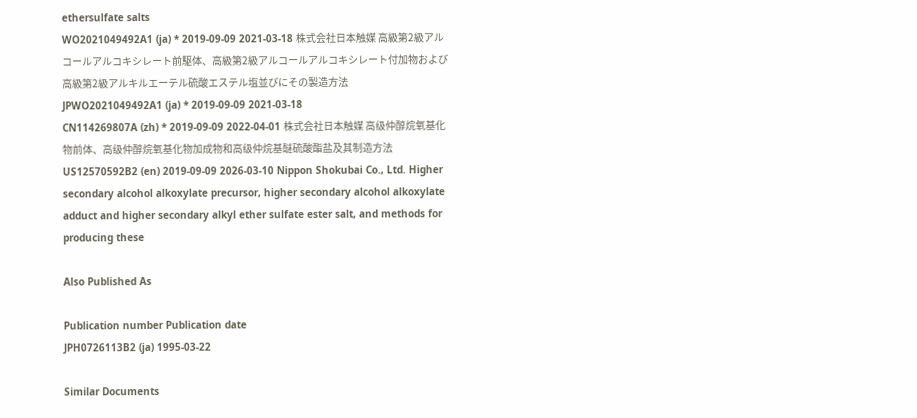ethersulfate salts
WO2021049492A1 (ja) * 2019-09-09 2021-03-18 株式会社日本触媒 高級第2級アルコールアルコキシレート前駆体、高級第2級アルコールアルコキシレート付加物および高級第2級アルキルエーテル硫酸エステル塩並びにその製造方法
JPWO2021049492A1 (ja) * 2019-09-09 2021-03-18
CN114269807A (zh) * 2019-09-09 2022-04-01 株式会社日本触媒 高级仲醇烷氧基化物前体、高级仲醇烷氧基化物加成物和高级仲烷基醚硫酸酯盐及其制造方法
US12570592B2 (en) 2019-09-09 2026-03-10 Nippon Shokubai Co., Ltd. Higher secondary alcohol alkoxylate precursor, higher secondary alcohol alkoxylate adduct and higher secondary alkyl ether sulfate ester salt, and methods for producing these

Also Published As

Publication number Publication date
JPH0726113B2 (ja) 1995-03-22

Similar Documents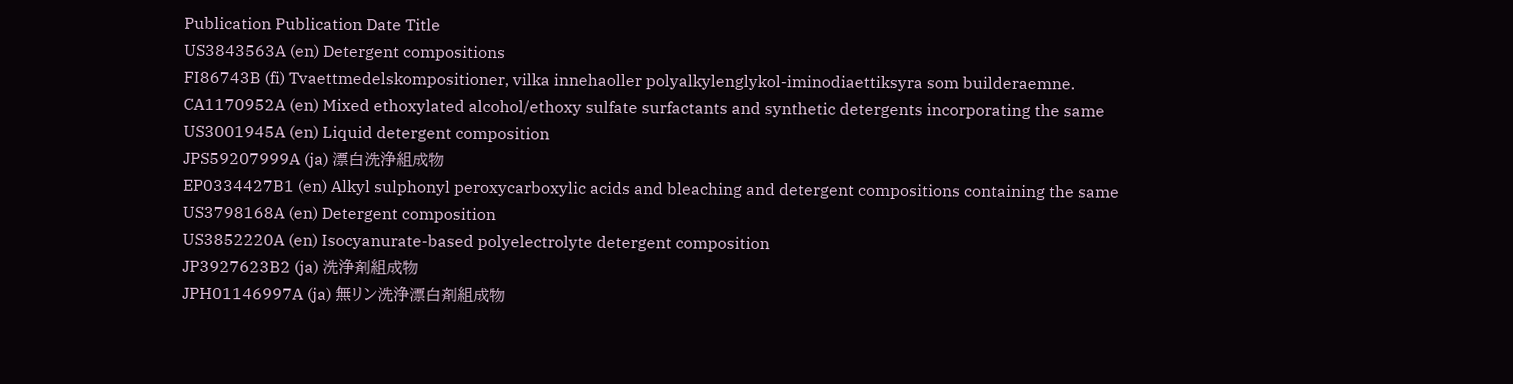Publication Publication Date Title
US3843563A (en) Detergent compositions
FI86743B (fi) Tvaettmedelskompositioner, vilka innehaoller polyalkylenglykol-iminodiaettiksyra som builderaemne.
CA1170952A (en) Mixed ethoxylated alcohol/ethoxy sulfate surfactants and synthetic detergents incorporating the same
US3001945A (en) Liquid detergent composition
JPS59207999A (ja) 漂白洗浄組成物
EP0334427B1 (en) Alkyl sulphonyl peroxycarboxylic acids and bleaching and detergent compositions containing the same
US3798168A (en) Detergent composition
US3852220A (en) Isocyanurate-based polyelectrolyte detergent composition
JP3927623B2 (ja) 洗浄剤組成物
JPH01146997A (ja) 無リン洗浄漂白剤組成物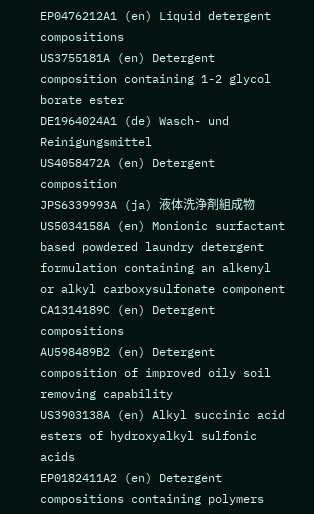EP0476212A1 (en) Liquid detergent compositions
US3755181A (en) Detergent composition containing 1-2 glycol borate ester
DE1964024A1 (de) Wasch- und Reinigungsmittel
US4058472A (en) Detergent composition
JPS6339993A (ja) 液体洗浄剤組成物
US5034158A (en) Monionic surfactant based powdered laundry detergent formulation containing an alkenyl or alkyl carboxysulfonate component
CA1314189C (en) Detergent compositions
AU598489B2 (en) Detergent composition of improved oily soil removing capability
US3903138A (en) Alkyl succinic acid esters of hydroxyalkyl sulfonic acids
EP0182411A2 (en) Detergent compositions containing polymers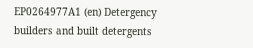EP0264977A1 (en) Detergency builders and built detergents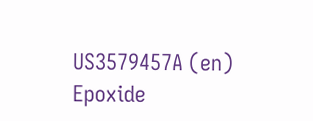US3579457A (en) Epoxide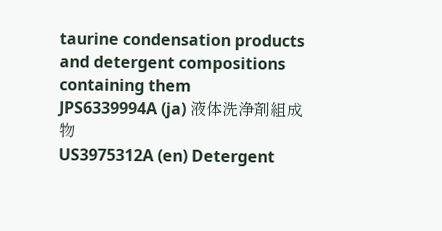taurine condensation products and detergent compositions containing them
JPS6339994A (ja) 液体洗浄剤組成物
US3975312A (en) Detergent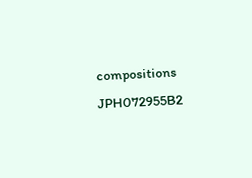compositions
JPH072955B2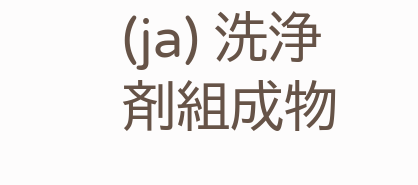(ja) 洗浄剤組成物